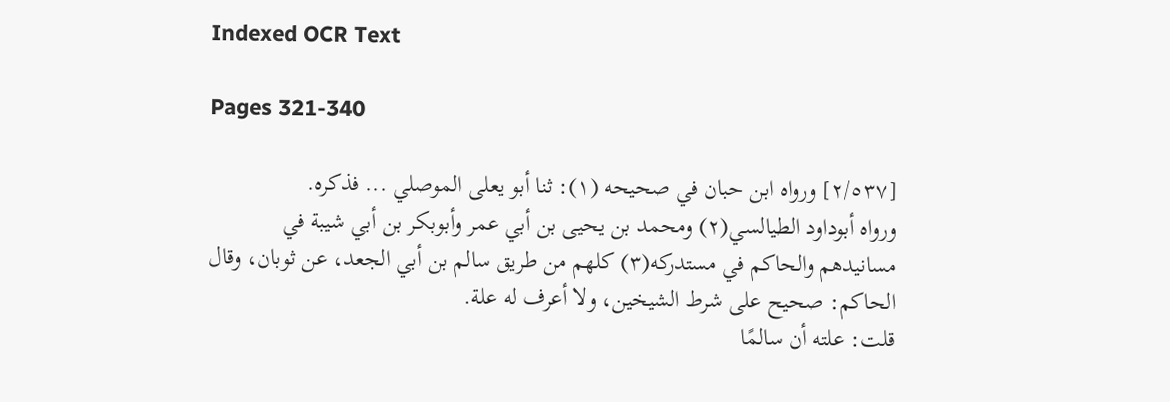Indexed OCR Text

Pages 321-340

[٢/٥٣٧] ورواه ابن حبان في صحيحه (١): ثنا أبو يعلى الموصلي ... فذكره.
ورواه أبوداود الطيالسي(٢) ومحمد بن يحيى بن أبي عمر وأبوبكر بن أبي شيبة في
مسانيدهم والحاكم في مستدركه(٣) كلهم من طريق سالم بن أبي الجعد، عن ثوبان، وقال
الحاكم: صحيح على شرط الشيخين، ولا أعرف له علة.
قلت: علته أن سالمًا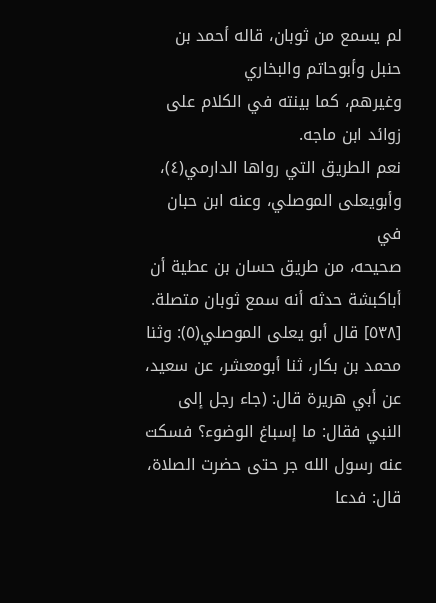لم يسمع من ثوبان، قاله أحمد بن حنبل وأبوحاتم والبخاري
وغيرهم، کما بينته في الكلام على زوائد ابن ماجه.
نعم الطريق التي رواها الدارمي(٤)، وأبويعلى الموصلي، وعنه ابن حبان في
صحيحه، من طريق حسان بن عطية أن أباكبشة حدثه أنه سمع ثوبان متصلة.
[٥٣٨] قال أبو يعلى الموصلي(٥): وثنا محمد بن بكار، ثنا أبومعشر، عن سعيد،
عن أبي هريرة قال: (جاء رجل إلى النبي فقال: ما إسباغ الوضوء؟ فسكت
عنه رسول الله جر حتى حضرت الصلاة، قال: فدعا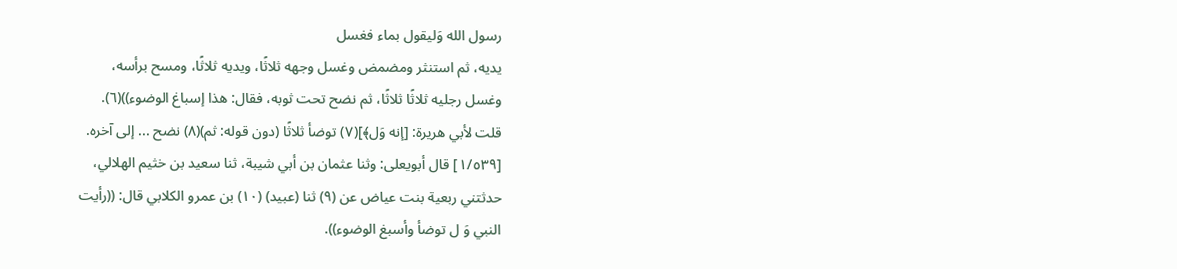رسول الله وَليقول بماء فغسل
يديه، ثم استنثر ومضمض وغسل وجهه ثلاثًا، ويديه ثلاثًا، ومسح برأسه،
وغسل رجليه ثلاثًا ثلاثًا، ثم نضح تحت ثوبه، فقال: هذا إسباغ الوضوء))(٦).
قلت لأبي هريرة: [إنه وَل﴾](٧) توضأ ثلاثًا (دون قوله: ثم)(٨) نضح ... إلى آخره.
[١/٥٣٩] قال أبويعلى: وثنا عثمان بن أبي شيبة، ثنا سعيد بن خثيم الهلالي،
حدثتني ربعية بنت عياض عن (٩) ثنا (عبيد) (١٠) بن عمرو الكلابي قال: ((رأيت
النبي وَ ل توضأ وأسبغ الوضوء)).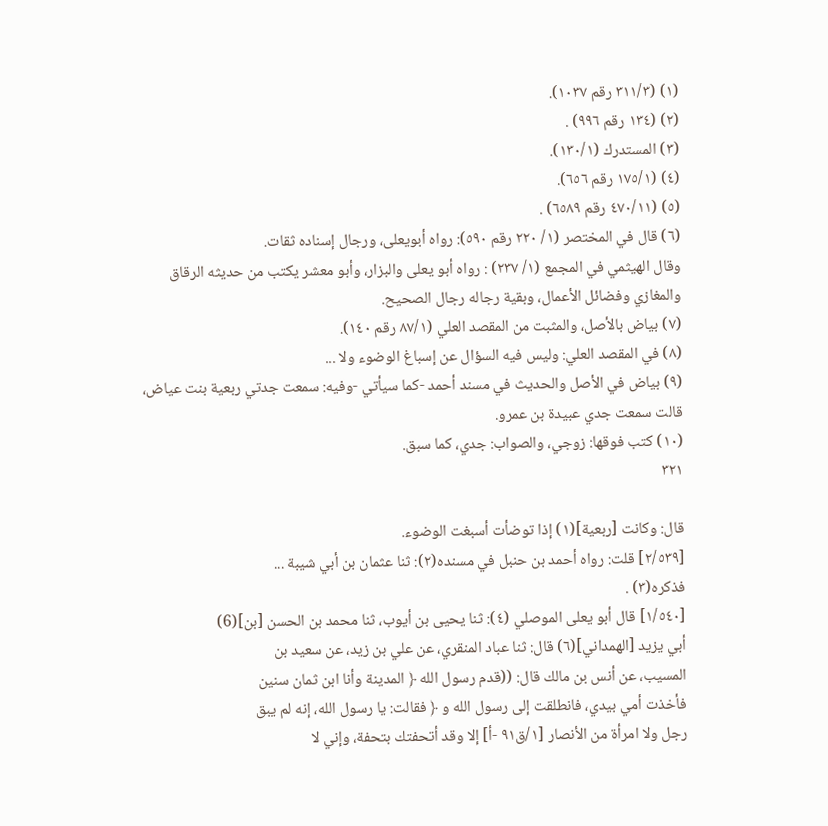(١) (٣١١/٣ رقم ١٠٣٧).
(٢) (١٣٤ رقم ٩٩٦) .
(٣) المستدرك (١٣٠/١).
(٤) (١٧٥/١ رقم ٦٥٦).
(٥) (٤٧٠/١١ رقم ٦٥٨٩) .
(٦) قال في المختصر (١/ ٢٢٠ رقم ٥٩٠): رواه أبويعلى، ورجال إسناده ثقات.
وقال الهيثمي في المجمع (١/ ٢٣٧) : رواه أبو يعلى والبزار، وأبو معشر يكتب من حديثه الرقاق
والمغازي وفضائل الأعمال، وبقية رجاله رجال الصحيح.
(٧) بياض بالأصل، والمثبت من المقصد العلي (٨٧/١ رقم ١٤٠).
(٨) في المقصد العلي: وليس فيه السؤال عن إسباغ الوضوء ولا ...
(٩) بياض في الأصل والحديث في مسند أحمد -كما سيأتي -وفيه: سمعت جدتي ربعية بنت عیاض،
قالت سمعت جدي عبيدة بن عمرو.
(١٠) كتب فوقها: زوجي، والصواب: جدي، كما سبق.
٣٢١

قال: وكانت [ربعية](١) إذا توضأت أسبغت الوضوء.
[٢/٥٣٩] قلت: رواه أحمد بن حنبل في مسنده(٢): ثنا عثمان بن أبي شيبة ...
فذكره(٣) .
[١/٥٤٠] قال أبو يعلى الموصلي (٤): ثنا يحيى بن أيوب، ثنا محمد بن الحسن [بن](6)
أبي يزيد [الهمداني](٦) قال: ثنا عباد المنقري، عن علي بن زيد، عن سعيد بن
المسيب، عن أنس بن مالك قال: ((قدم رسول الله ﴿ المدينة وأنا ابن ثمان سنين
فأخذت أمي بيدي، فانطلقت إلى رسول الله و ﴿ فقالت: يا رسول الله، إنه لم يبق
رجل ولا امرأة من الأنصار [١/ق٩١ -أ] إلا وقد أتحفتك بتحفة، وإني لا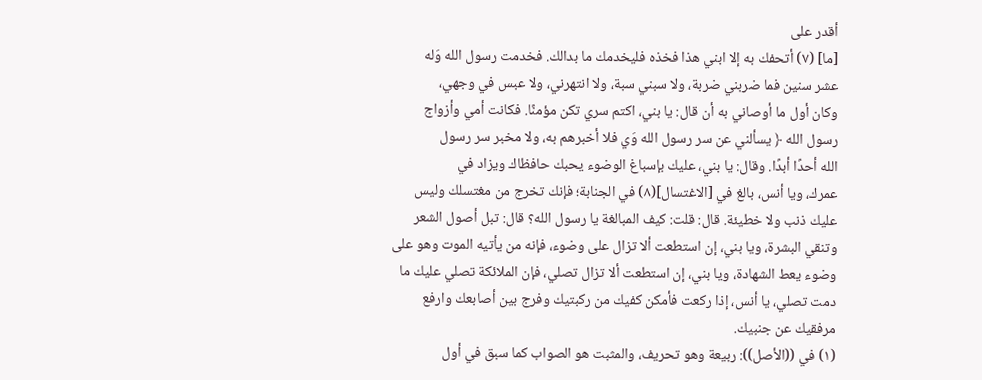أقدر على
[ما] (٧) أتحفك به إلا ابني هذا فخذه فليخدمك ما بدالك. فخدمت رسول الله وَله
عشر سنين فما ضربني ضربة، ولا سبني سبة، ولا انتهرني، ولا عبس في وجهي،
وكان أول ما أوصاني به أن قال: يا بني، اكتم سري تكن مؤمنًا. فكانت أمي وأزواج
رسول الله ﴿ يسألني عن سر رسول الله وَي فلا أخبرهم به، ولا مخبر سر رسول
الله أحدًا أبدًا. وقال: يا بني، عليك بإسباغ الوضوء يحبك حافظاك ويزاد في
عمرك، ويا أنس، بالغ في [الاغتسال](٨) في الجنابة؛ فإنك تخرج من مغتسلك وليس
عليك ذنب ولا خطيئة. قال: قلت: كيف المبالغة يا رسول الله؟ قال: تبل أصول الشعر
وتنقي البشرة، ويا بني، إن استطعت ألا تزال على وضوء، فإنه من يأتيه الموت وهو على
وضوء يعط الشهادة، ويا بني، إن استطعت ألا تزال تصلي، فإن الملائكة تصلي عليك ما
دمت تصلي، يا أنس، إذا ركعت فأمكن كفيك من ركبتيك وفرج بين أصابعك وارفع
مرفقیك عن جنبيك.
(١) في ((الأصل)): ربيعة وهو تحريف، والمثبت هو الصواب كما سبق في أول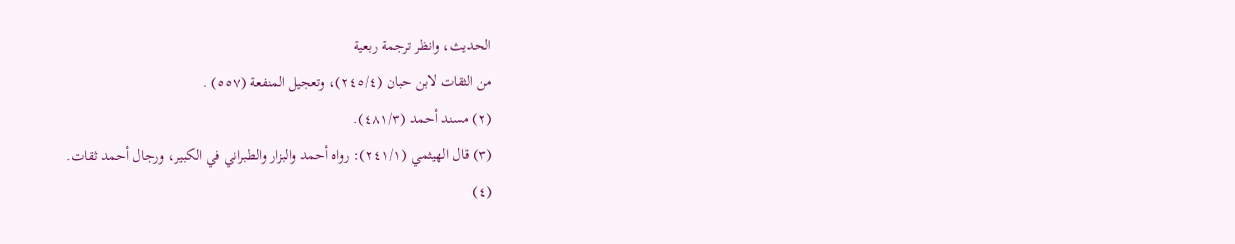الحديث، وانظر ترجمة ربعية
من الثقات لابن حبان (٢٤٥/٤)، وتعجيل المنفعة (٥٥٧) .
(٢) مسند أحمد (٤٨١/٣).
(٣) قال الهيثمي (٢٤١/١): رواه أحمد والبزار والطبراني في الكبير، ورجال أحمد ثقات.
(٤)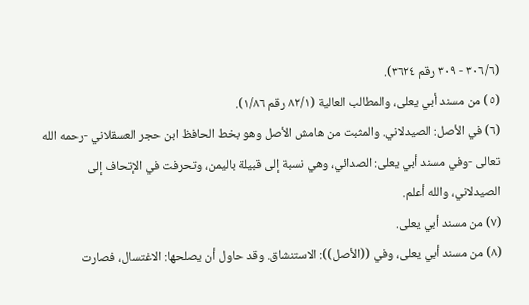(٣٠٦/٦ - ٣٠٩ رقم ٣٦٢٤).
(٥) من مسند أبي يعلى، والمطالب العالية (٨٢/١ رقم ١/٨٦).
(٦) في الأصل: الصيدلاني. والمثبت من هامش الأصل وهو بخط الحافظ ابن حجر العسقلاني -رحمه الله
تعالى -وفي مسند أبي يعلى: الصدائي، وهي نسبة إلى قبيلة باليمن، وتحرفت في الإتحاف إلى
الصيدلاني، والله أعلم.
(٧) من مسند أبي يعلى.
(٨) من مسند أبي يعلى، وفي ((الأصل)): الاستنشاق. وقد حاول أن يصلحها: الاغتسال، فصارت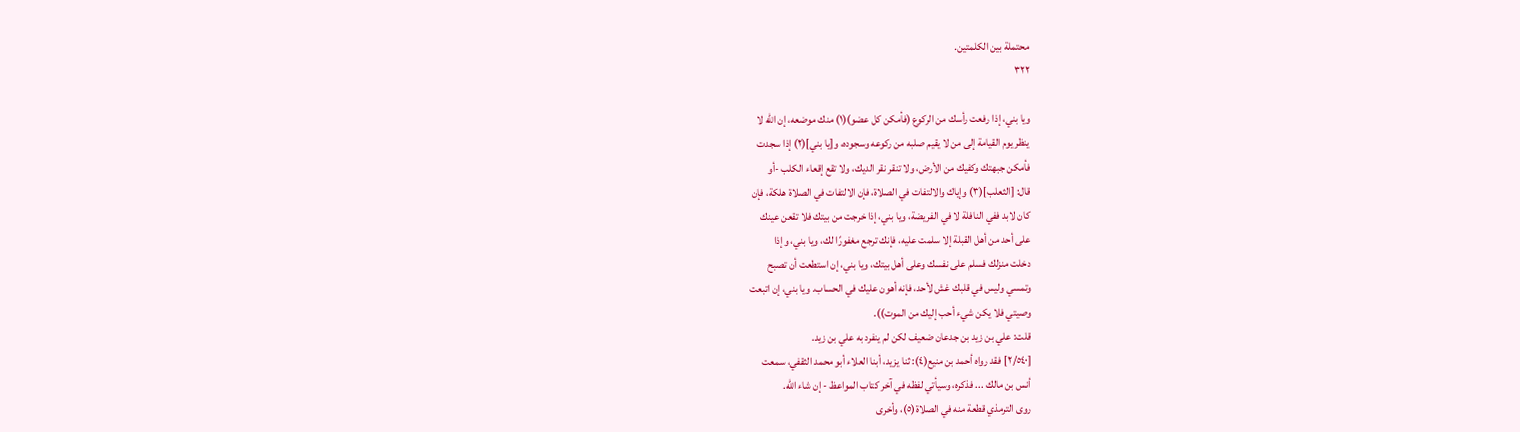محتملة بين الكلمتين.
٣٢٢

ويا بني، إذا رفعت رأسك من الركوع (فأمكن كل عضو)(١) منك موضعه، إن الله لا
ينظر يوم القيامة إلى من لا يقيم صلبه من ركوعه وسجوده، و[يا بني](٢) إذا سجدت
فأمكن جبهتك وكفيك من الأرض، ولا تنقر نقر الديك، ولا تقع إقعاء الكلب -أو
قال: [الثعلب](٣) وإياك والالتفات في الصلاة، فإن الالتفات في الصلاة هلكة، فإن
كان لابد ففي النافلة لا في الفريضة، ويا بني، إذا خرجت من بيتك فلا تقعن عينك
على أحد من أهل القبلة إلا سلمت عليه، فإنك ترجع مغفورًا لك، ويا بني، وإذا
دخلت منزلك فسلم على نفسك وعلى أهل بيتك، ويا بني، إن استطعت أن تصبح
وتمسي وليس في قلبك غش لأحد، فإنه أهون عليك في الحساب. ويا بني، إن اتبعت
وصيتي فلا يكن شيء أحب إليك من الموت)).
قلت: علي بن زيد بن جدعان ضعيف لکن لم ينفرد به علي بن زید.
[٢/٥٤٠] فقد رواه أحمد بن منيع(٤): ثنا يزيد، أبنا العلاء أبو محمد الثقفي، سمعت
أنس بن مالك ... فذكره، وسيأتي لفظه في آخر كتاب المواعظ - إن شاء الله.
روى الترمذي قطعة منه في الصلاة(٥)، وأخرى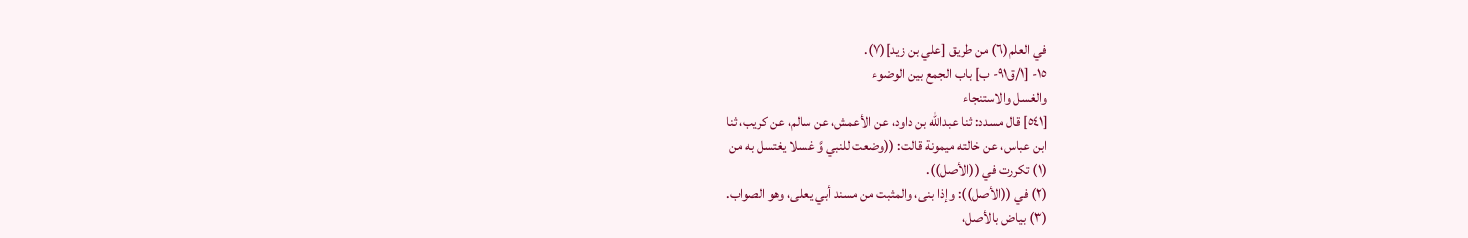في العلم(٦) من طريق [علي بن زيد](٧).
١٥- [١/ق٩١- ب] باب الجمع بين الوضوء
والغسل والاستنجاء
[٥٤١] قال مسدد: ثنا عبدالله بن داود، عن الأعمش، عن سالم، عن كريب، ثنا
ابن عباس، عن خالته ميمونة قالت: ((وضعت للنبي وَّ غسلا يغتسل به من
(١) تكررت في ((الأصل)).
(٢) في ((الأصل)): وإذا بنى، والمثبت من مسند أبي يعلى، وهو الصواب.
(٣) بياض بالأصل،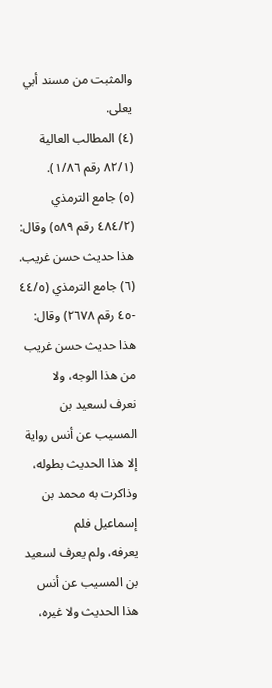والمثبت من مسند أبي يعلى.
(٤) المطالب العالية (٨٢/١ رقم ١/٨٦).
(٥) جامع الترمذي (٤٨٤/٢ رقم ٥٨٩) وقال: هذا حديث حسن غريب.
(٦) جامع الترمذي (٤٤/٥ -٤٥ رقم ٢٦٧٨) وقال: هذا حديث حسن غريب من هذا الوجه، ولا
نعرف لسعيد بن المسيب عن أنس رواية إلا هذا الحديث بطوله، وذاكرت به محمد بن إسماعيل فلم
يعرفه، ولم يعرف لسعيد بن المسيب عن أنس هذا الحديث ولا غيره،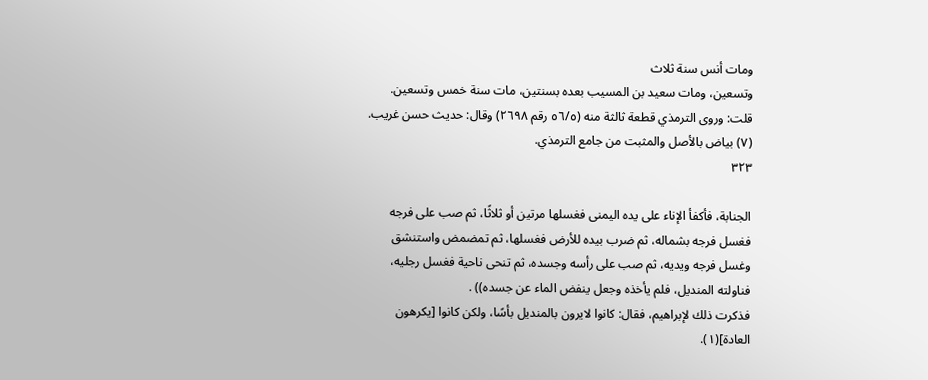ومات أنس سنة ثلاث
وتسعين، ومات سعيد بن المسيب بعده بسنتين، مات سنة خمس وتسعين.
قلت: وروى الترمذي قطعة ثالثة منه (٥٦/٥ رقم ٢٦٩٨) وقال: حديث حسن غريب.
(٧) بياض بالأصل والمثبت من جامع الترمذي.
٣٢٣

الجنابة، فأكفأ الإناء على يده اليمنى فغسلها مرتين أو ثلاثًا، ثم صب على فرجه
فغسل فرجه بشماله، ثم ضرب بيده للأرض فغسلها، ثم تمضمض واستنشق
وغسل فرجه ويديه، ثم صب على رأسه وجسده، ثم تنحى ناحية فغسل رجليه،
فناولته المنديل، فلم يأخذه وجعل ينفض الماء عن جسده)) .
فذكرت ذلك لإبراهيم، فقال: كانوا لايرون بالمنديل بأسًا، ولكن كانوا [يكرهون
العادة](١).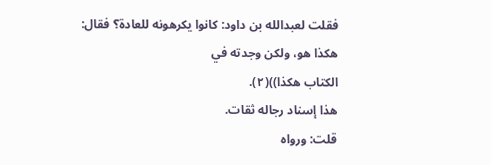فقلت لعبدالله بن داود: كانوا يكرهونه للعادة؟ فقال: هكذا هو، ولكن وجدته في
الكتاب هكذا))(٢).
هذا إسناد رجاله ثقات.
قلت: ورواه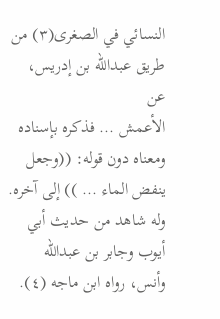النسائي في الصغرى(٣) من طريق عبدالله بن إدريس، عن
الأعمش ... فذكره بإسناده ومعناه دون قوله: ((وجعل ينفض الماء ... )) إلى آخره.
وله شاهد من حديث أبي أيوب وجابر بن عبدالله وأنس، رواه ابن ماجه (٤).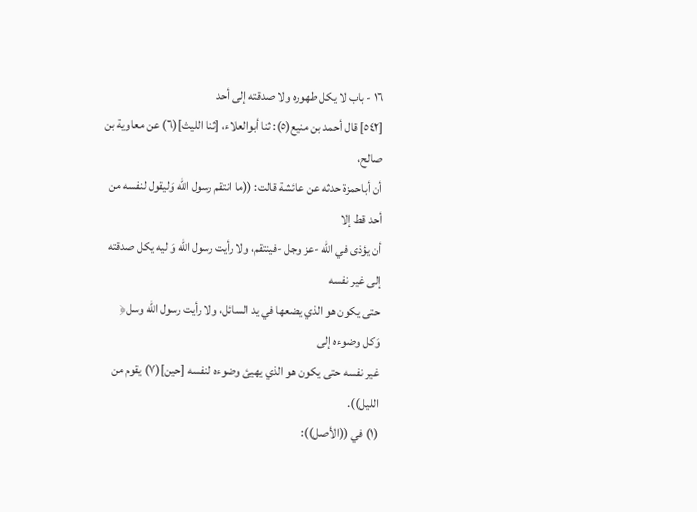١٦ - باب لا یکل طهوره ولا صدقته إلى أحد
[٥٤٢] قال أحمد بن منيع(٥): ثنا أبوالعلاء، [ثنا الليث](٦) عن معاوية بن صالح،
أن أباحمزة حدثه عن عائشة قالت: ((ما انتقم رسول الله وَليقول لنفسه من أحد قط إلا
أن يؤذى في الله -عز وجل -فينتقم، ولا رأيت رسول الله وَ ليه يكل صدقته إلى غير نفسه
حتى يكون هو الذي يضعها في يد السائل، ولا رأيت رسول الله وسل﴿ وَكل وضوءه إلى
غير نفسه حتى يكون هو الذي يهيئ وضوءه لنفسه [حين](٧) يقوم من الليل)).
(١) في ((الأصل)):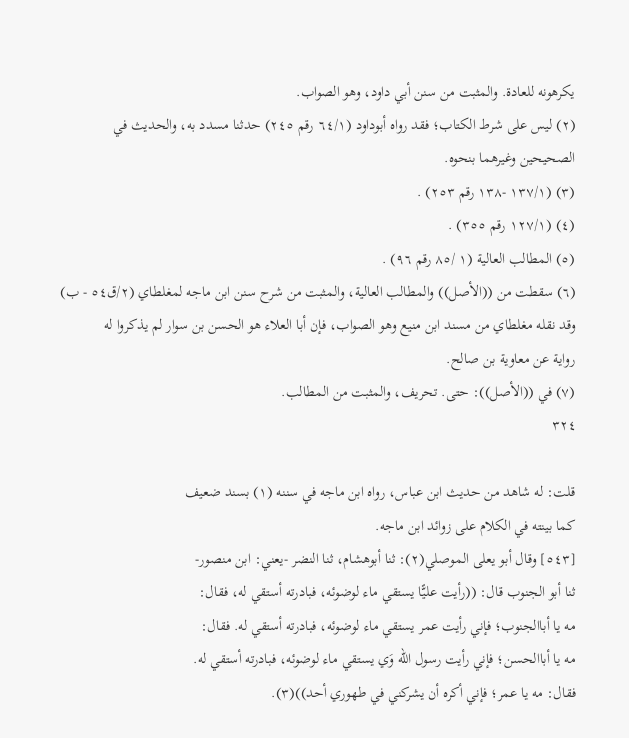يكرهونه للعادة. والمثبت من سنن أبي داود، وهو الصواب.
(٢) ليس على شرط الكتاب؛ فقد رواه أبوداود (٦٤/١ رقم ٢٤٥) حدثنا مسدد به، والحديث في
الصحيحين وغيرهما بنحوه.
(٣) (١٣٧/١ -١٣٨ رقم ٢٥٣) .
(٤) (١٢٧/١ رقم ٣٥٥) .
(٥) المطالب العالية (١ /٨٥ رقم ٩٦) .
(٦) سقطت من ((الأصل)) والمطالب العالية، والمثبت من شرح سنن ابن ماجه لمغلطاي (٢/ق٥٤ - ب)
وقد نقله مغلطاي من مسند ابن منيع وهو الصواب، فإن أبا العلاء هو الحسن بن سوار لم يذكروا له
رواية عن معاوية بن صالح.
(٧) في ((الأصل)): حتى. تحريف، والمثبت من المطالب.
٣٢٤

قلت: له شاهد من حديث ابن عباس، رواه ابن ماجه في سننه (١) بسند ضعيف
كما بينته في الكلام على زوائد ابن ماجه.
[٥٤٣] وقال أبو يعلى الموصلي(٢): ثنا أبوهشام، ثنا النضر -يعني: ابن منصور-
ثنا أبو الجنوب قال: ((رأيت عليًّا يستقي ماء لوضوئه، فبادرته أستقي له، فقال:
مه يا أباالجنوب؛ فإني رأيت عمر يستقي ماء لوضوئه، فبادرته أستقي له. فقال:
مه يا أباالحسن؛ فإني رأيت رسول الله وَي يستقي ماء لوضوئه، فبادرته أستقي له.
فقال: مه يا عمر؛ فإني أكره أن يشركني في طهوري أحد))(٣).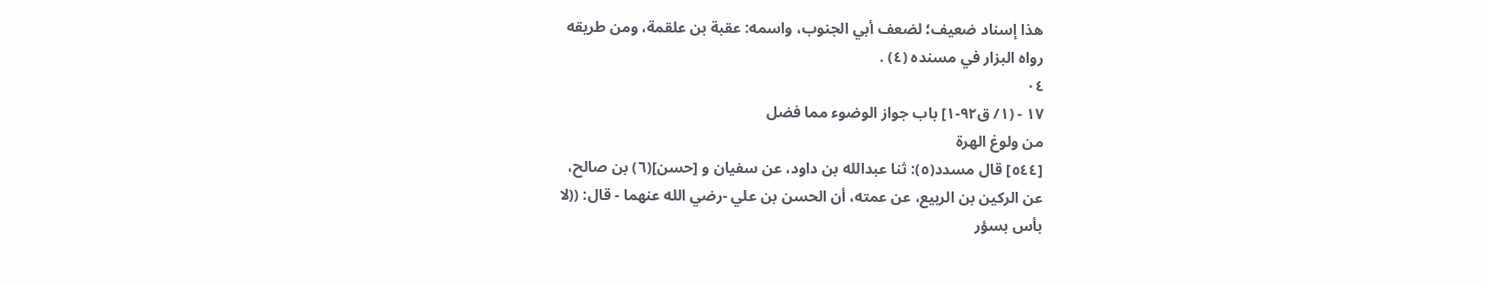هذا إسناد ضعيف؛ لضعف أبي الجنوب، واسمه: عقبة بن علقمة، ومن طريقه
رواه البزار في مسنده (٤) .
٠٤
١٧ - (١/ ق٩٢-١] باب جواز الوضوء مما فضل
من ولوغ الهرة
[٥٤٤] قال مسدد(٥): ثنا عبدالله بن داود، عن سفيان و [حسن](٦) بن صالح،
عن الركين بن الربيع، عن عمته، أن الحسن بن علي -رضي الله عنهما - قال: ((لا
بأس بسؤر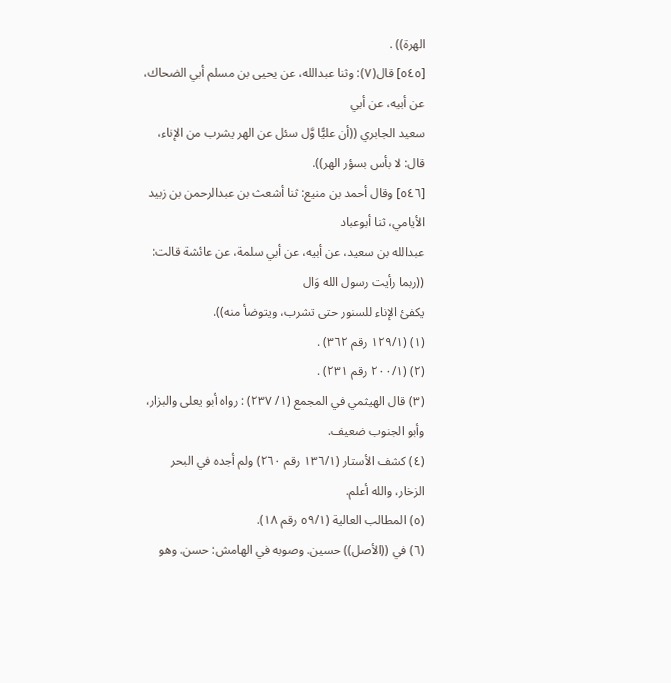الهرة)) .
[٥٤٥] قال(٧): وثنا عبدالله، عن يحيى بن مسلم أبي الضحاك، عن أبيه، عن أبي
سعيد الجابري ((أن عليًّا وَّل سئل عن الهر يشرب من الإناء، قال: لا بأس بسؤر الهر)).
[٥٤٦] وقال أحمد بن منيع: ثنا أشعث بن عبدالرحمن بن زبيد الأيامي، ثنا أبوعباد
عبدالله بن سعيد، عن أبيه، عن أبي سلمة، عن عائشة قالت: ((ربما رأيت رسول الله وَال
یکفئ الإناء للسنور حتی تشرب، ویتوضأ منه)).
(١) (١٢٩/١ رقم ٣٦٢) .
(٢) (٢٠٠/١ رقم ٢٣١) .
(٣) قال الهيثمي في المجمع (١/ ٢٣٧) : رواه أبو يعلى والبزار، وأبو الجنوب ضعيف.
(٤) كشف الأستار (١٣٦/١ رقم ٢٦٠) ولم أجده في البحر الزخار، والله أعلم.
(٥) المطالب العالية (٥٩/١ رقم ١٨).
(٦) في ((الأصل)) حسين. وصوبه في الهامش: حسن. وهو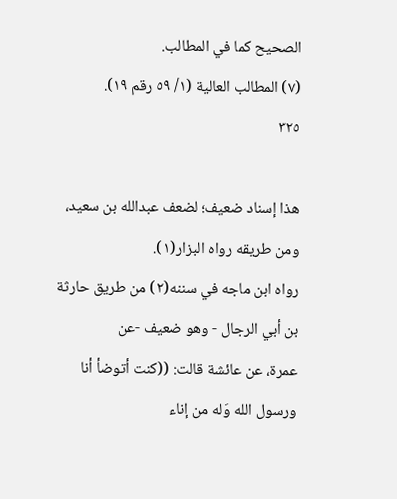الصحيح كما في المطالب.
(٧) المطالب العالية (١/ ٥٩ رقم ١٩).
٣٢٥

هذا إسناد ضعيف؛ لضعف عبدالله بن سعيد، ومن طريقه رواه البزار(١).
رواه ابن ماجه في سننه(٢) من طريق حارثة بن أبي الرجال - وهو ضعيف -عن
عمرة، عن عائشة قالت: ((كنت أتوضأ أنا ورسول الله وَله من إناء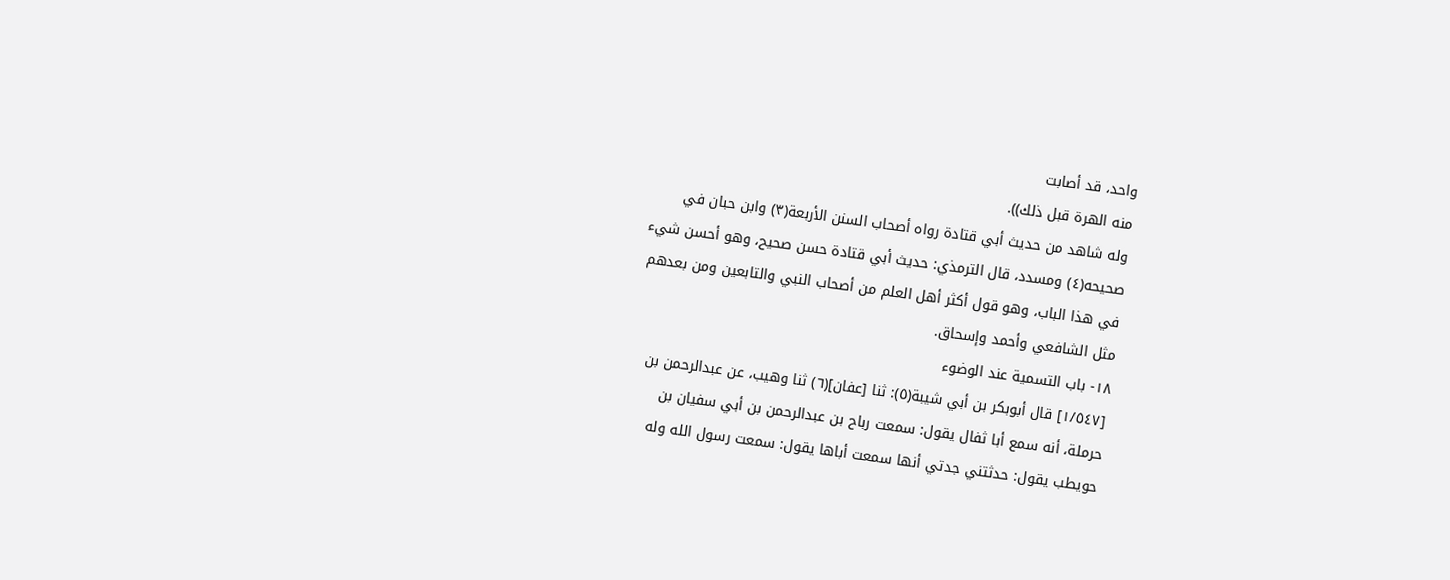واحد، قد أصابت
منه الهرة قبل ذلك)).
وله شاهد من حديث أبي قتادة رواه أصحاب السنن الأربعة(٣) وابن حبان في
صحيحه(٤) ومسدد، قال الترمذي: حديث أبي قتادة حسن صحيح، وهو أحسن شيء
في هذا الباب، وهو قول أكثر أهل العلم من أصحاب النبي والتابعين ومن بعدهم
مثل الشافعي وأحمد وإسحاق.
١٨- باب التسمية عند الوضوء
[١/٥٤٧] قال أبوبكر بن أبي شيبة(٥): ثنا [عفان](٦) ثنا وهيب، عن عبدالرحمن بن
حرملة، أنه سمع أبا ثفال يقول: سمعت رباح بن عبدالرحمن بن أبي سفيان بن
حويطب يقول: حدثتني جدتي أنها سمعت أباها يقول: سمعت رسول الله وله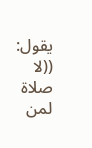يقول: ((لا صلاة لمن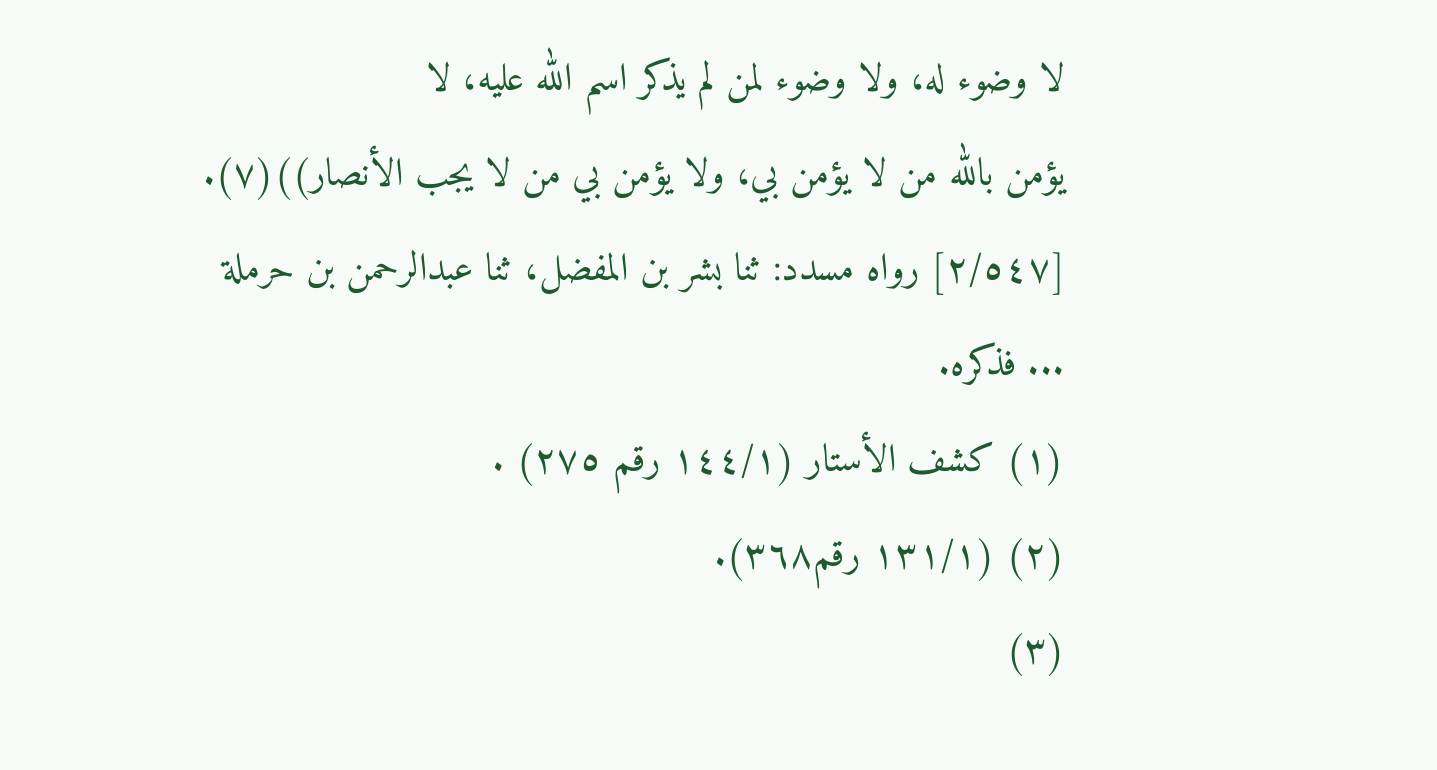لا وضوء له، ولا وضوء لمن لم يذكر اسم الله عليه، لا
يؤمن بالله من لا يؤمن بي، ولا يؤمن بي من لا يجب الأنصار))(٧).
[٢/٥٤٧] رواه مسدد: ثنا بشر بن المفضل، ثنا عبدالرحمن بن حرملة ... فذكره.
(١) كشف الأستار (١٤٤/١ رقم ٢٧٥) .
(٢) (١٣١/١ رقم٣٦٨).
(٣)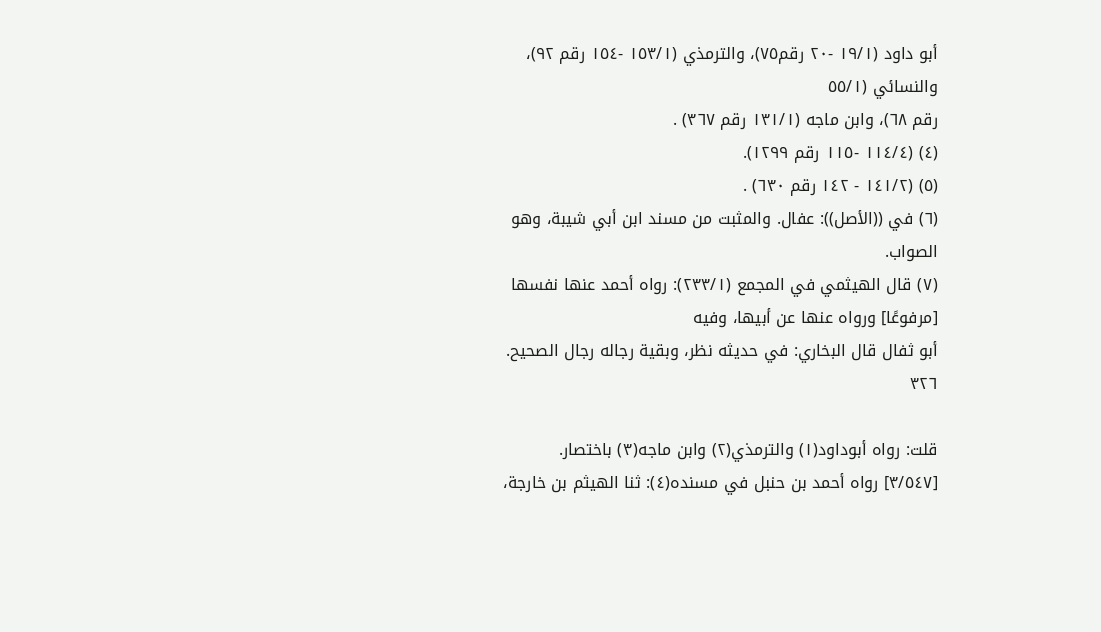أبو داود (١٩/١ -٢٠ رقم٧٥)، والترمذي (١٥٣/١ -١٥٤ رقم ٩٢)، والنسائي (٥٥/١
رقم ٦٨)، وابن ماجه (١٣١/١ رقم ٣٦٧) .
(٤) (١١٤/٤ -١١٥ رقم ١٢٩٩).
(٥) (١٤١/٢ - ١٤٢ رقم ٦٣٠) .
(٦) في ((الأصل)): عفال. والمثبت من مسند ابن أبي شيبة، وهو الصواب.
(٧) قال الهيثمي في المجمع (٢٣٣/١): رواه أحمد عنها نفسها [مرفوعًا] ورواه عنها عن أبيها، وفيه
أبو ثفال قال البخاري: في حديثه نظر، وبقية رجاله رجال الصحيح.
٣٢٦

قلت: رواه أبوداود(١) والترمذي(٢) وابن ماجه(٣) باختصار.
[٣/٥٤٧] رواه أحمد بن حنبل في مسنده(٤): ثنا الهيثم بن خارجة،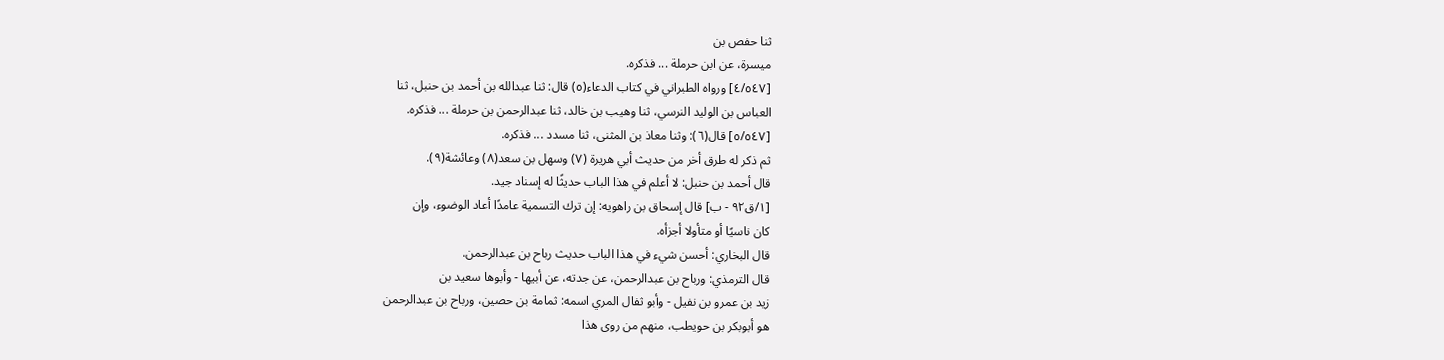ثنا حفص بن
ميسرة، عن ابن حرملة ... فذكره.
[٤/٥٤٧] ورواه الطبراني في كتاب الدعاء(٥) قال: ثنا عبدالله بن أحمد بن حنبل، ثنا
العباس بن الوليد النرسي، ثنا وهيب بن خالد، ثنا عبدالرحمن بن حرملة ... فذكره.
[٥/٥٤٧] قال(٦): وثنا معاذ بن المثنى، ثنا مسدد ... فذكره.
ثم ذكر له طرق أخر من حديث أبي هريرة (٧) وسهل بن سعد(٨) وعائشة(٩).
قال أحمد بن حنبل: لا أعلم في هذا الباب حدیثًا له إسناد جيد.
[١/ق٩٢ - ب] قال إسحاق بن راهويه: إن ترك التسمية عامدًا أعاد الوضوء، وإن
كان ناسيًا أو متأولا أجزأه.
قال البخاري: أحسن شيء في هذا الباب حديث رباح بن عبدالرحمن.
قال الترمذي: ورباح بن عبدالرحمن، عن جدته، عن أبيها - وأبوها سعيد بن
زيد بن عمرو بن نفيل - وأبو ثفال المري اسمه: ثمامة بن حصين، ورباح بن عبدالرحمن
هو أبوبكر بن حويطب، منهم من روى هذا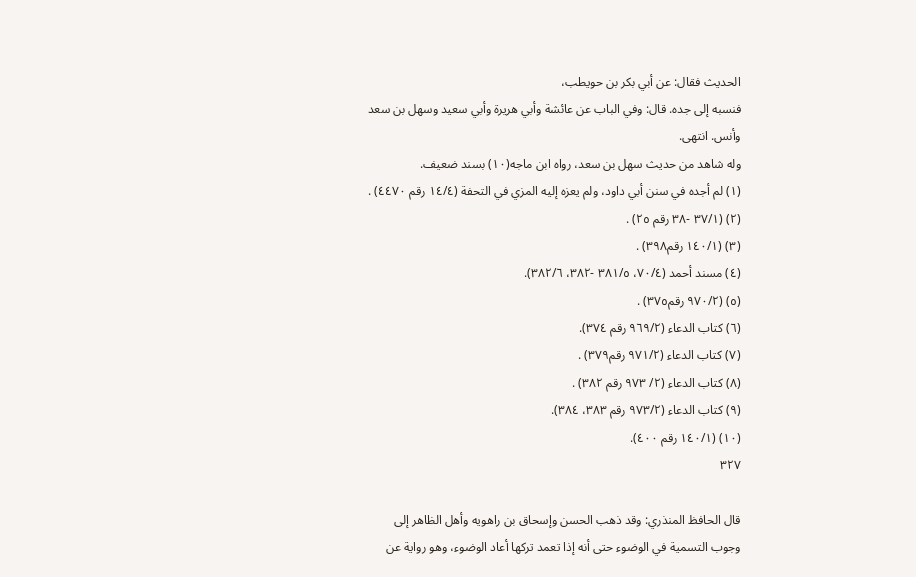الحديث فقال: عن أبي بكر بن حويطب،
فنسبه إلى جده. قال: وفي الباب عن عائشة وأبي هريرة وأبي سعيد وسهل بن سعد
وأنس. انتهى.
وله شاهد من حديث سهل بن سعد، رواه ابن ماجه(١٠) بسند ضعيف.
(١) لم أجده في سنن أبي داود، ولم يعزه إليه المزي في التحفة (١٤/٤ رقم ٤٤٧٠) .
(٢) (٣٧/١ -٣٨ رقم ٢٥) .
(٣) (١٤٠/١ رقم٣٩٨) .
(٤) مسند أحمد (٧٠/٤، ٣٨١/٥ -٣٨٢، ٣٨٢/٦).
(٥) (٩٧٠/٢ رقم٣٧٥) .
(٦) كتاب الدعاء (٩٦٩/٢ رقم ٣٧٤).
(٧) كتاب الدعاء (٩٧١/٢ رقم٣٧٩) .
(٨) كتاب الدعاء (٢/ ٩٧٣ رقم ٣٨٢) .
(٩) كتاب الدعاء (٩٧٣/٢ رقم ٣٨٣، ٣٨٤).
(١٠) (١٤٠/١ رقم ٤٠٠).
٣٢٧

قال الحافظ المنذري: وقد ذهب الحسن وإسحاق بن راهويه وأهل الظاهر إلى
وجوب التسمية في الوضوء حتى أنه إذا تعمد تركها أعاد الوضوء، وهو رواية عن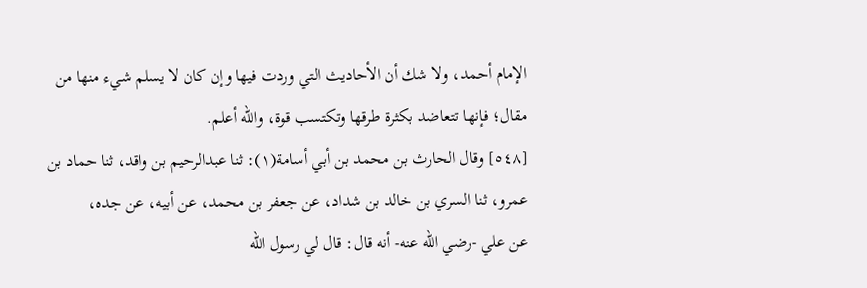الإمام أحمد، ولا شك أن الأحاديث التي وردت فيها وإن كان لا يسلم شيء منها من
مقال؛ فإنها تتعاضد بكثرة طرقها وتكتسب قوة، والله أعلم.
[٥٤٨] وقال الحارث بن محمد بن أبي أسامة(١): ثنا عبدالرحيم بن واقد، ثنا حماد بن
عمرو، ثنا السري بن خالد بن شداد، عن جعفر بن محمد، عن أبيه، عن جده،
عن علي -رضي الله عنه- أنه قال: قال لي رسول الله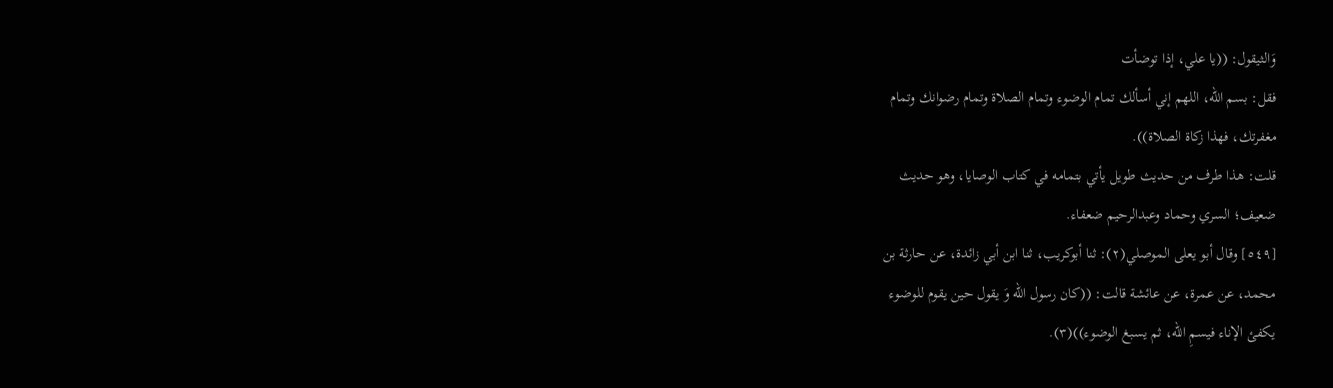وَالثيقول: ((يا علي، إذا توضأت
فقل: بسم الله، اللهم إني أسألك تمام الوضوء وتمام الصلاة وتمام رضوانك وتمام
مغفرتك، فهذا زكاة الصلاة)).
قلت: هذا طرف من حديث طويل يأتي بتمامه في كتاب الوصايا، وهو حديث
ضعيف؛ السري وحماد وعبدالرحيم ضعفاء.
[٥٤٩] وقال أبو يعلى الموصلي(٢): ثنا أبوكريب، ثنا ابن أبي زائدة، عن حارثة بن
محمد، عن عمرة، عن عائشة قالت: ((كان رسول الله وَ يقول حين يقوم للوضوء
يكفئ الإناء فيسمِ الله، ثم يسبغ الوضوء))(٣).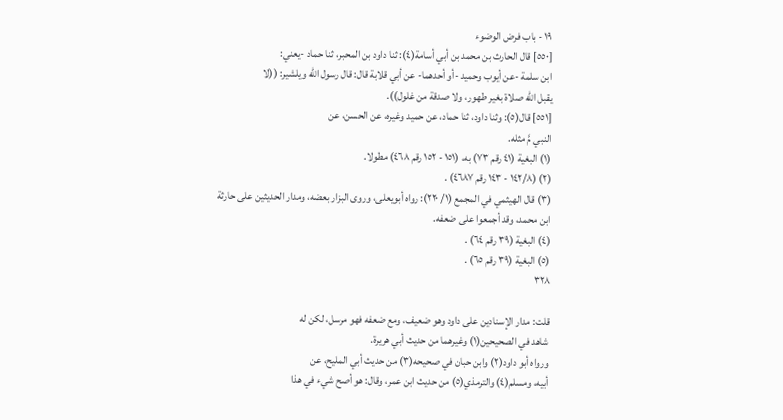١٩ - باب فرض الوضوء
[٥٥٠] قال الحارث بن محمد بن أبي أسامة(٤): ثنا داود بن المحبر، ثنا حماد -يعني:
ابن سلمة -عن أيوب وحميد -أو أحدهما- عن أبي قلابة قال: قال رسول الله ويلشير: ((لا
يقبل الله صلاة بغير طهور، ولا صدقة من غلول)).
[٥٥١] قال(٥): وثنا داود، ثنا حماد، عن حميد وغيره، عن الحسن، عن
النبي مَّ مثله.
(١) البغية (٤١ رقم ٧٣) به، (١٥١ - ١٥٢ رقم ٤٦٨) مطولا.
(٢) (١٤٢/٨ - ١٤٣ رقم ٤٦٨٧) .
(٣) قال الهيثمي في المجمع (١/ ٢٢٠): رواه أبويعلى، وروى البزار بعضه، ومدار الحديثين على حارثة
ابن محمد، وقد أجمعوا على ضعفه.
(٤) البغية (٣٩ رقم ٦٤) .
(٥) البغية (٣٩ رقم ٦٥) .
٣٢٨

قلت: مدار الإسنادين على داود وهو ضعيف، ومع ضعفه فهو مرسل، لكن له
شاهد في الصحيحين(١) وغيرهما من حديث أبي هريرة.
ورواه أبو داود(٢) وابن حبان في صحيحه(٣) من حديث أبي المليح، عن
أبيه، ومسلم(٤) والترمذي(٥) من حديث ابن عمر، وقال: هو أصح شيء في هذا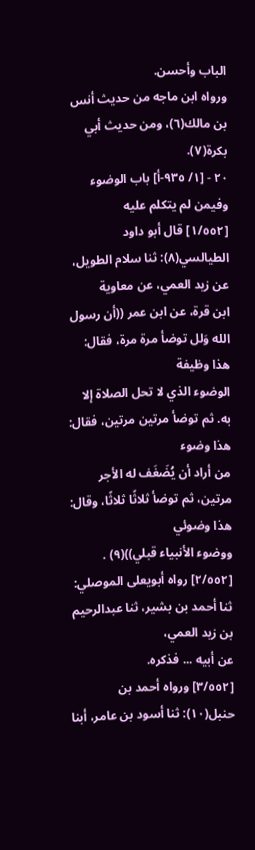الباب وأحسن.
ورواه ابن ماجه من حديث أنس بن مالك(٦)، ومن حديث أبي بكرة(٧).
٢٠ - [١/ ٩٣٥-أ] باب الوضوء وفيمن لم يتكلم عليه
[١/٥٥٢] قال أبو داود الطيالسي(٨): ثنا سلام الطويل، عن زيد العمي، عن معاوية
ابن قرة، عن ابن عمر ((أن رسول الله وَلل توضأ مرة مرة، فقال: هذا وظيفة
الوضوء الذي لا تحل الصلاة إلا به. ثم توضأ مرتين مرتين، فقال: هذا وضوء
من أراد أن يُضَغَف له الأجر مرتين، ثم توضأ ثلاثًا ثلاثًا، وقال: هذا وضوئي
ووضوء الأنبياء قبلي))(٩) .
[٢/٥٥٢] رواه أبويعلى الموصلي: ثنا أحمد بن بشير، ثنا عبدالرحيم بن زيد العمي،
عن أبيه ... فذكره.
[٣/٥٥٢] ورواه أحمد بن حنبل(١٠): ثنا أسود بن عامر، أبنا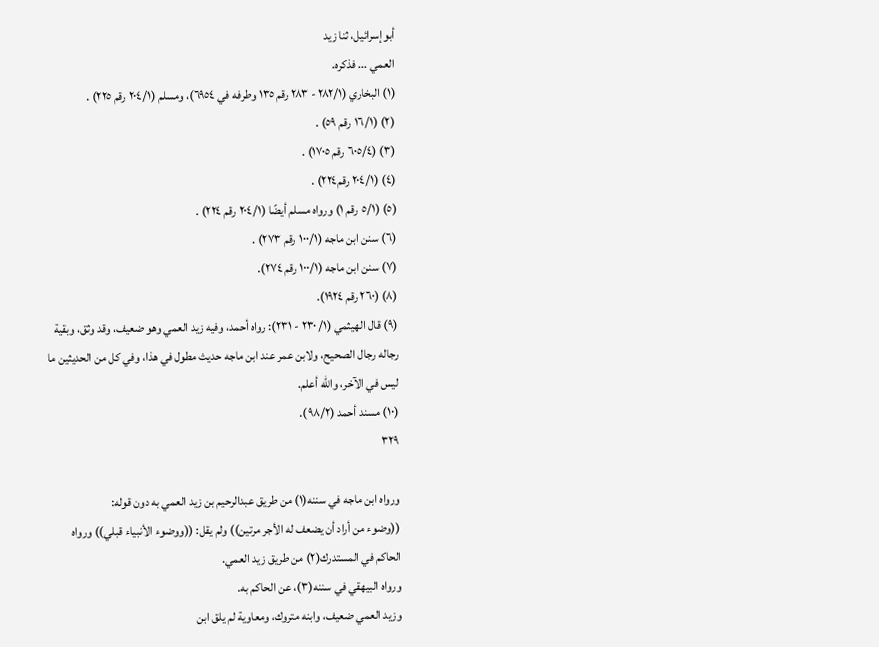أبوإسرائيل، ثنا زيد
العمي ... فذكره.
(١) البخاري (٢٨٢/١ - ٢٨٣ رقم ١٣٥ وطرفه في ٦٩٥٤)، ومسلم (٢٠٤/١ رقم ٢٢٥) .
(٢) (١٦/١ رقم ٥٩) .
(٣) (٦٠٥/٤ رقم ١٧٠٥) .
(٤) (٢٠٤/١ رقم٢٢٤) .
(٥) (٥/١ رقم ١) ورواه مسلم أيضًا (٢٠٤/١ رقم ٢٢٤) .
(٦) سنن ابن ماجه (١٠٠/١ رقم ٢٧٣) .
(٧) سنن ابن ماجه (١٠٠/١ رقم ٢٧٤).
(٨) (٢٦٠ رقم ١٩٢٤).
(٩) قال الهيثمي (١/ ٢٣٠ - ٢٣١): رواه أحمد، وفيه زيد العمي وهو ضعيف، وقد وثق، وبقية
رجاله رجال الصحيح، ولابن عمر عند ابن ماجه حديث مطول في هذا، وفي كل من الحديثين ما
ليس في الآخر، والله أعلم.
(١٠) مسند أحمد (٩٨/٢).
٣٢٩

ورواه ابن ماجه في سننه(١) من طريق عبدالرحيم بن زيد العمي به دون قوله:
((وضوء من أراد أن يضعف له الأجر مرتين)) ولم يقل: ((ووضوء الأنبياء قبلي)) ورواه
الحاكم في المستدرك(٢) من طريق زيد العمي.
ورواه البيهقي في سننه(٣)، عن الحاكم به.
وزيد العمي ضعيف، وابنه متروك، ومعاوية لم يلق ابن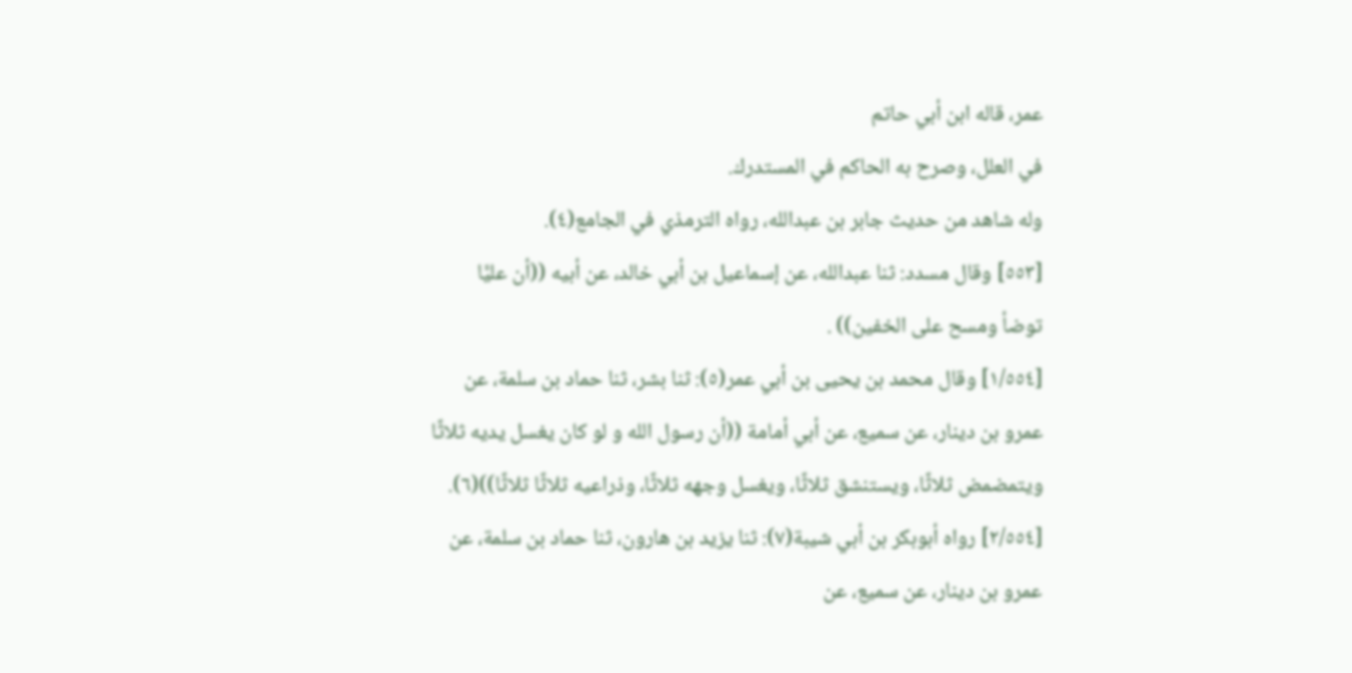عمر، قاله ابن أبي حاتم
في العلل، وصرح به الحاكم في المستدرك.
وله شاهد من حديث جابر بن عبدالله، رواه الترمذي في الجامع(٤).
[٥٥٣] وقال مسدد: ثنا عبدالله، عن إسماعيل بن أبي خالد، عن أبيه ((أن عليًّا
توضأ ومسح على الخفين)) .
[١/٥٥٤] وقال محمد بن يحيى بن أبي عمر(٥): ثنا بشر، ثنا حماد بن سلمة، عن
عمرو بن دينار، عن سميع، عن أبي أمامة ((أن رسول الله و لو كان يغسل يديه ثلاثًا
ويتمضمض ثلاثًا، ويستنشق ثلاثًا، ويغسل وجهه ثلاثًا، وذراعيه ثلاثًا ثلاثًا))(٦).
[٢/٥٥٤] رواه أبوبكر بن أبي شيبة(٧): ثنا يزيد بن هارون، ثنا حماد بن سلمة، عن
عمرو بن دينار، عن سميع، عن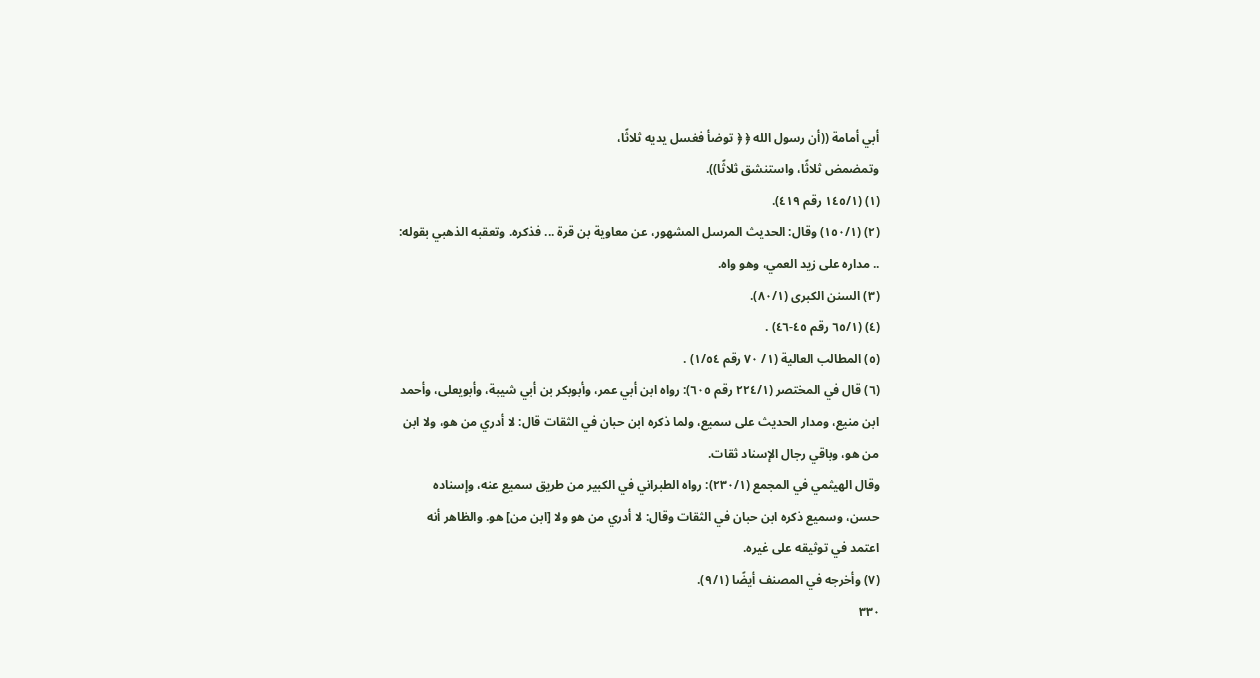أبي أمامة ((أن رسول الله ﴿ ﴿ توضأ فغسل يديه ثلاثًا،
وتمضمض ثلاثًا، واستنشق ثلاثًا)).
(١) (١٤٥/١ رقم ٤١٩).
(٢) (١٥٠/١) وقال: الحديث المرسل المشهور، عن معاوية بن قرة ... فذكره. وتعقبه الذهبي بقوله:
.. مداره على زيد العمي، وهو واه.
(٣) السنن الكبرى (٨٠/١).
(٤) (٦٥/١ رقم ٤٥-٤٦) .
(٥) المطالب العالية (١/ ٧٠ رقم ١/٥٤) .
(٦) قال في المختصر (٢٢٤/١ رقم ٦٠٥): رواه ابن أبي عمر، وأبوبكر بن أبي شيبة، وأبويعلى، وأحمد
ابن منیع، ومدار الحدیث علی سمیع، ولما ذكره ابن حبان في الثقات قال: لا أدري من هو، ولا ابن
من هو، وباقي رجال الإسناد ثقات.
وقال الهيثمي في المجمع (٢٣٠/١): رواه الطبراني في الكبير من طريق سميع عنه، وإسناده
حسن، وسميع ذكره ابن حبان في الثقات وقال: لا أدري من هو ولا [ابن من] هو. والظاهر أنه
اعتمد في توثيقه على غيره.
(٧) وأخرجه في المصنف أيضًا (٩/١).
٣٣٠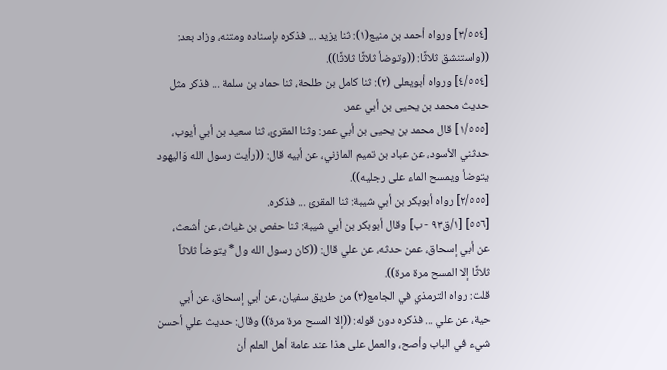[٣/٥٥٤] ورواه أحمد بن منيع(١): ثنا يزيد ... فذكره بإسناده ومتنه، وزاد بعد:
((واستنشق ثلاثًا: ((وتوضأ ثلاثًا ثلاثًا)).
[٤/٥٥٤] ورواه أبويعلى (٢): ثنا كامل بن طلحة، ثنا حماد بن سلمة ... فذكر مثل
حديث محمد بن يحيى بن أبي عمر.
[١/٥٥٥] قال محمد بن يحيى بن أبي عمر: وثنا المقرئ، ثنا سعيد بن أبي أيوب،
حدثني الأسود، عن عباد بن تميم المازني، عن أبيه قال: ((رأيت رسول الله وَاليهود
يتوضأ ويمسح الماء على رجلیه)).
[٢/٥٥٥] رواه أبوبكر بن أبي شيبة: ثنا المقرئ ... فذكره.
[٥٥٦] [١/ق٩٣ - ب] وقال أبوبكر بن أبي شيبة: ثنا حفص بن غياث، عن أشعث،
عن أبي إسحاق، عمن حدثه، عن علي قال: ((كان رسول الله ول* يتوضأ ثلاثاً
ثلاثًا إلا المسح مرة مرة)).
قلت: رواه الترمذي في الجامع(٣) من طريق سفيان، عن أبي إسحاق، عن أبي
حية، عن علي ... فذكره دون قوله: ((إلا المسح مرة مرة)) وقال: حديث علي أحسن
شيء في الباب وأصح، والعمل على هذا عند عامة أهل العلم أن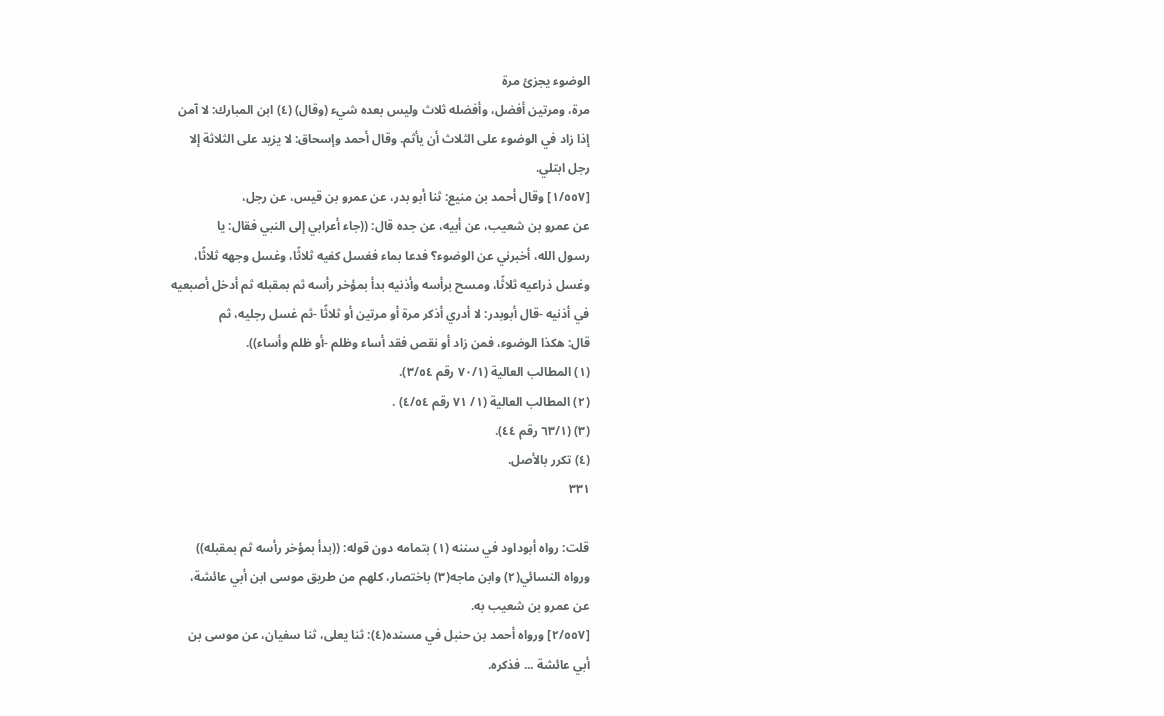الوضوء يجزئ مرة
مرة، ومرتين أفضل، وأفضله ثلاث وليس بعده شيء (وقال) (٤) ابن المبارك: لا آمن
إذا زاد في الوضوء على الثلاث أن يأثم. وقال أحمد وإسحاق: لا يزيد على الثلاثة إلا
رجل ابتلي.
[١/٥٥٧] وقال أحمد بن منيع: ثنا أبو بدر، عن عمرو بن قيس، عن رجل،
عن عمرو بن شعيب، عن أبيه، عن جده قال: ((جاء أعرابي إلى النبي فقال: يا
رسول الله، أخبرني عن الوضوء؟ فدعا بماء فغسل كفيه ثلاثًا، وغسل وجهه ثلاثًا،
وغسل ذراعيه ثلاثًا، ومسح برأسه وأذنيه بدأ بمؤخر رأسه ثم بمقبله ثم أدخل أصبعيه
في أذنيه -قال أبوبدر: لا أدري أذكر مرة أو مرتين أو ثلاثًا -ثم غسل رجليه، ثم
قال: هكذا الوضوء، فمن زاد أو نقص فقد أساء وظلم -أو ظلم وأساء)).
(١) المطالب العالية (٧٠/١ رقم ٣/٥٤).
(٢) المطالب العالية (١/ ٧١ رقم ٤/٥٤) .
(٣) (٦٣/١ رقم ٤٤).
(٤) تكرر بالأصل.
٣٣١

قلت: رواه أبوداود في سننه (١) بتمامه دون قوله: ((بدأ بمؤخر رأسه ثم بمقبله))
ورواه النسائي(٢) وابن ماجه(٣) باختصار، كلهم من طريق موسى ابن أبي عائشة،
عن عمرو بن شعيب به.
[٢/٥٥٧] ورواه أحمد بن حنبل في مسنده(٤): ثنا يعلى، ثنا سفيان، عن موسى بن
أبي عائشة ... فذكره.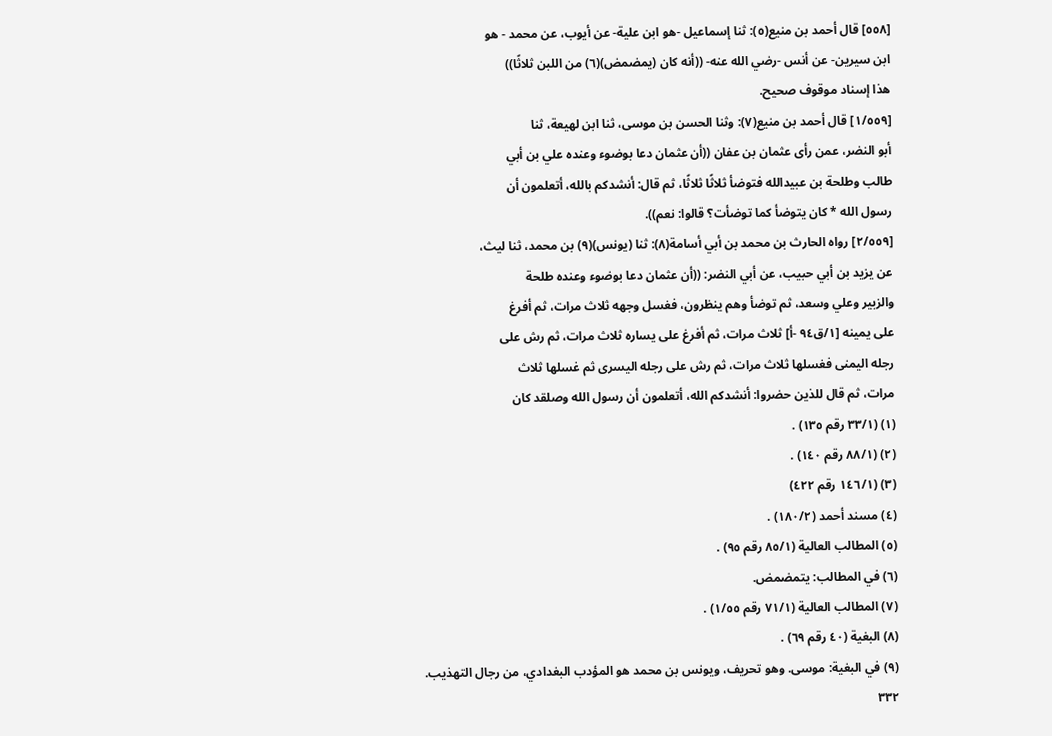[٥٥٨] قال أحمد بن منيع(٥): ثنا إسماعيل -هو ابن علية- عن أيوب، عن محمد - هو
ابن سيرين- عن أنس -رضي الله عنه- ((أنه كان (يمضمض)(٦) من اللبن ثلاثًا))
هذا إسناد موقوف صحيح.
[١/٥٥٩] قال أحمد بن منيع(٧): وثنا الحسن بن موسى، ثنا ابن لهيعة، ثنا
أبو النضر، عمن رأى عثمان بن عفان ((أن عثمان دعا بوضوء وعنده علي بن أبي
طالب وطلحة بن عبيدالله فتوضأ ثلاثًا ثلاثًا، ثم قال: أنشدكم بالله، أتعلمون أن
رسول الله * كان يتوضأ كما توضأت؟ قالوا: نعم)).
[٢/٥٥٩] رواه الحارث بن محمد بن أبي أسامة(٨): ثنا (يونس)(٩) بن محمد، ثنا ليث،
عن يزيد بن أبي حبيب، عن أبي النضر: ((أن عثمان دعا بوضوء وعنده طلحة
والزبير وعلي وسعد، ثم توضأ وهم ينظرون، فغسل وجهه ثلاث مرات، ثم أفرغ
على يمينه [١/ق٩٤ -أ] ثلاث مرات، ثم أفرغ على يساره ثلاث مرات، ثم رش على
رجله اليمنى فغسلها ثلاث مرات، ثم رش على رجله اليسرى ثم غسلها ثلاث
مرات، ثم قال للذين حضروا: أنشدكم الله، أتعلمون أن رسول الله وصلقد كان
(١) (٣٣/١ رقم ١٣٥) .
(٢) (٨٨/١ رقم ١٤٠) .
(٣) (١٤٦/١ رقم ٤٢٢)
(٤) مسند أحمد (١٨٠/٢) .
(٥) المطالب العالية (٨٥/١ رقم ٩٥) .
(٦) في المطالب: يتمضمض.
(٧) المطالب العالية (٧١/١ رقم ١/٥٥) .
(٨) البغية (٤٠ رقم ٦٩) .
(٩) في البغية: موسى. وهو تحريف، ويونس بن محمد هو المؤدب البغدادي، من رجال التهذيب.
٣٣٢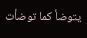يتوضأ كما توضأت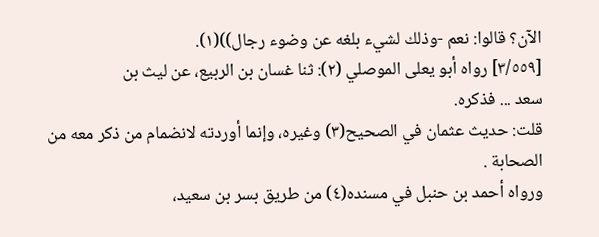الآن؟ قالوا: نعم -وذلك لشيء بلغه عن وضوء رجال))(١).
[٣/٥٥٩] رواه أبو يعلى الموصلي (٢): ثنا غسان بن الربيع، عن ليث بن
سعد ... فذكره.
قلت: حديث عثمان في الصحيح(٣) وغيره، وإنما أوردته لانضمام من ذكر معه من
الصحابة .
ورواه أحمد بن حنبل في مسنده(٤) من طريق بسر بن سعيد،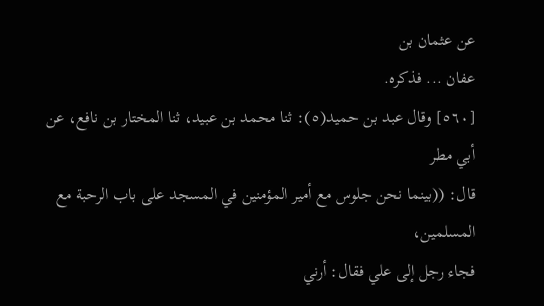عن عثمان بن
عفان ... فذكره.
[٥٦٠] وقال عبد بن حميد(٥): ثنا محمد بن عبيد، ثنا المختار بن نافع، عن أبي مطر
قال: ((بينما نحن جلوس مع أمير المؤمنين في المسجد على باب الرحبة مع المسلمين،
فجاء رجل إلى علي فقال: أرني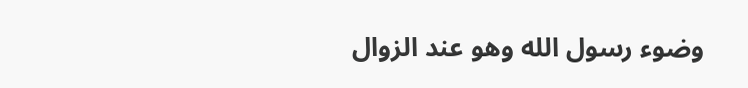وضوء رسول الله وهو عند الزوال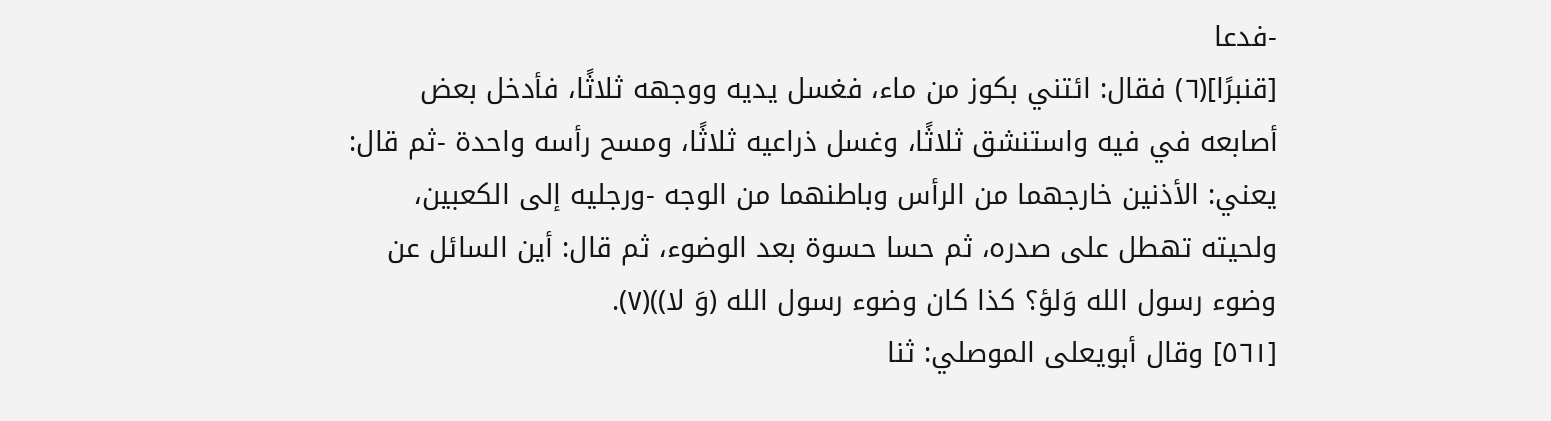-فدعا
[قنبرًا](٦) فقال: ائتني بكوز من ماء، فغسل يديه ووجهه ثلاثًا، فأدخل بعض
أصابعه في فيه واستنشق ثلاثًا، وغسل ذراعيه ثلاثًا، ومسح رأسه واحدة -ثم قال:
يعني: الأذنين خارجهما من الرأس وباطنهما من الوجه -ورجليه إلى الكعبين،
ولحيته تهطل على صدره، ثم حسا حسوة بعد الوضوء، ثم قال: أين السائل عن
وضوء رسول الله وَلؤ؟ كذا كان وضوء رسول الله (وَ لا))(٧).
[٥٦١] وقال أبويعلى الموصلي: ثنا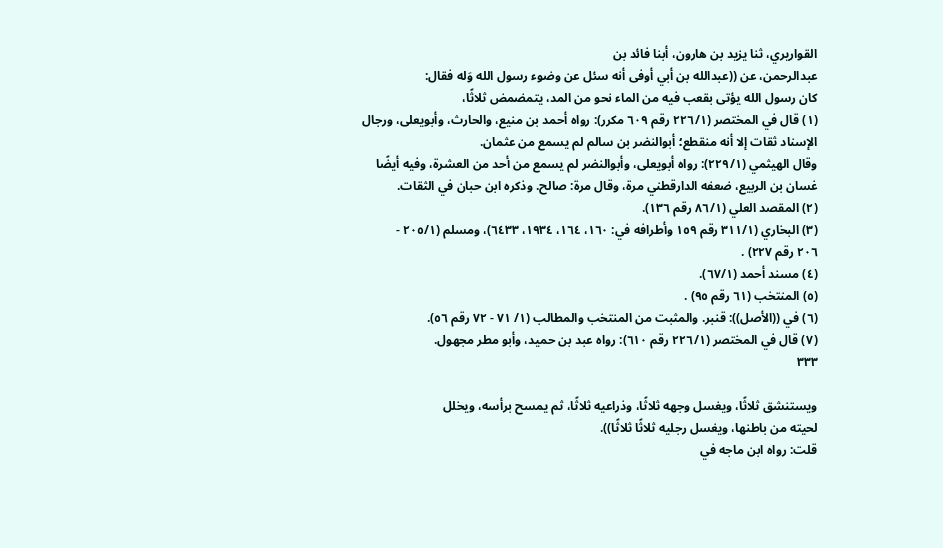القواريري، ثنا يزيد بن هارون، أبنا فائد بن
عبدالرحمن، عن ((عبدالله بن أبي أوفى أنه سئل عن وضوء رسول الله وَله فقال:
كان رسول الله يؤتى بقعب فيه من الماء نحو من المد، يتمضمض ثلاثًا،
(١) قال في المختصر (٢٢٦/١ رقم ٦٠٩ مكرر): رواه أحمد بن منيع، والحارث، وأبويعلى، ورجال
الإسناد ثقات إلا أنه منقطع؛ أبوالنضر بن سالم لم يسمع من عثمان.
وقال الهيثمي (٢٢٩/١): رواه أبويعلى، وأبوالنضر لم يسمع من أحد من العشرة، وفيه أيضًا
غسان بن الربيع، ضعفه الدارقطني مرة، وقال مرة: صالح. وذكره ابن حبان في الثقات.
(٢) المقصد العلي (٨٦/١ رقم ١٣٦).
(٣) البخاري (٣١١/١ رقم ١٥٩ وأطرافه في: ١٦٠، ١٦٤، ١٩٣٤، ٦٤٣٣)، ومسلم (٢٠٥/١ -
٢٠٦ رقم ٢٢٧) .
(٤) مسند أحمد (٦٧/١).
(٥) المنتخب (٦١ رقم ٩٥) .
(٦) في ((الأصل)): قنبر. والمثبت من المنتخب والمطالب (١/ ٧١ - ٧٢ رقم ٥٦).
(٧) قال في المختصر (٢٢٦/١ رقم ٦١٠): رواه عبد بن حميد، وأبو مطر مجهول.
٣٣٣

ويستنشق ثلاثًا، ويغسل وجهه ثلاثًا، وذراعيه ثلاثًا، ثم يمسح برأسه، ويخلل
لحيته من باطنها، ويغسل رجليه ثلاثًا ثلاثًا)).
قلت: رواه ابن ماجه في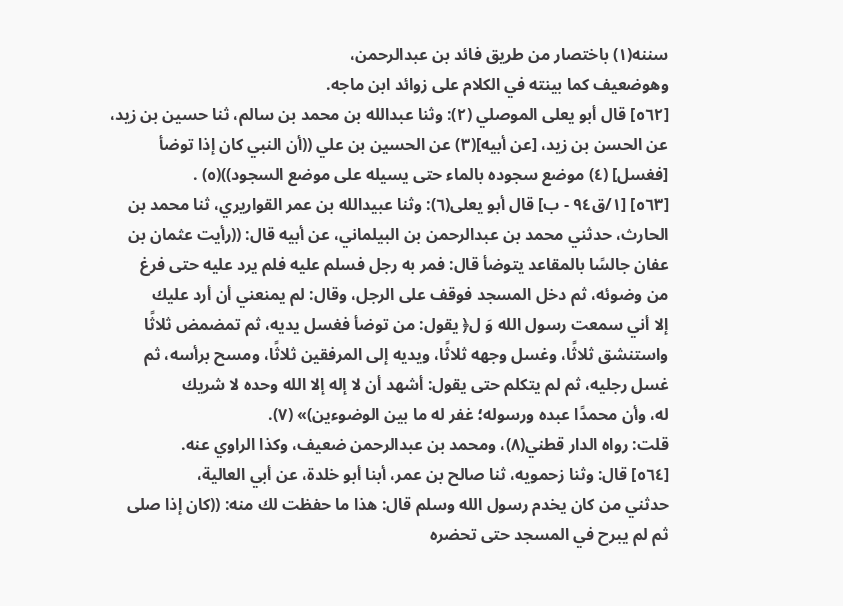سننه(١) باختصار من طريق فائد بن عبدالرحمن،
وهوضعیف کما بینته في الكلام علی زوائد ابن ماجه.
[٥٦٢] قال أبو يعلى الموصلي (٢): وثنا عبدالله بن محمد بن سالم، ثنا حسين بن زيد،
عن الحسن بن زيد، [عن أبيه](٣) عن الحسين بن علي ((أن النبي كان إذا توضأ
[فغسل] (٤) موضع سجوده بالماء حتى يسيله على موضع السجود))(٥) .
[٥٦٣] [١/ق٩٤ - ب] قال أبو يعلى(٦): وثنا عبيدالله بن عمر القواريري، ثنا محمد بن
الحارث، حدثني محمد بن عبدالرحمن بن البيلماني، عن أبيه قال: ((رأيت عثمان بن
عفان جالسًا بالمقاعد يتوضأ قال: فمر به رجل فسلم عليه فلم يرد عليه حتى فرغ
من وضوئه، ثم دخل المسجد فوقف على الرجل، وقال: لم يمنعني أن أرد عليك
إلا أني سمعت رسول الله وَ ل﴿ يقول: من توضأ فغسل يديه، ثم تمضمض ثلاثًا
واستنشق ثلاثًا، وغسل وجهه ثلاثًا، ويديه إلى المرفقين ثلاثًا، ومسح برأسه، ثم
غسل رجليه، ثم لم يتكلم حتى يقول: أشهد أن لا إله إلا الله وحده لا شريك
له، وأن محمدًا عبده ورسوله؛ غفر له ما بين الوضوءين)» (٧).
قلت: رواه الدار قطني(٨)، ومحمد بن عبدالرحمن ضعيف، وكذا الراوي عنه.
[٥٦٤] قال: وثنا زحمويه، ثنا صالح بن عمر، أبنا أبو خلدة، عن أبي العالية،
حدثني من كان يخدم رسول الله وسلم قال: هذا ما حفظت لك منه: ((كان إذا صلى
ثم لم يبرح في المسجد حتى تحضره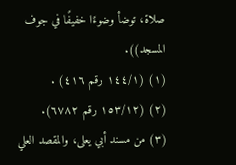صلاة، توضأ وضوءًا خفيفًا في جوف المسجد)).
(١) (١٤٤/١ رقم ٤١٦) .
(٢) (١٥٣/١٢ رقم ٦٧٨٢).
(٣) من مسند أبي يعلى، والمقصد العلي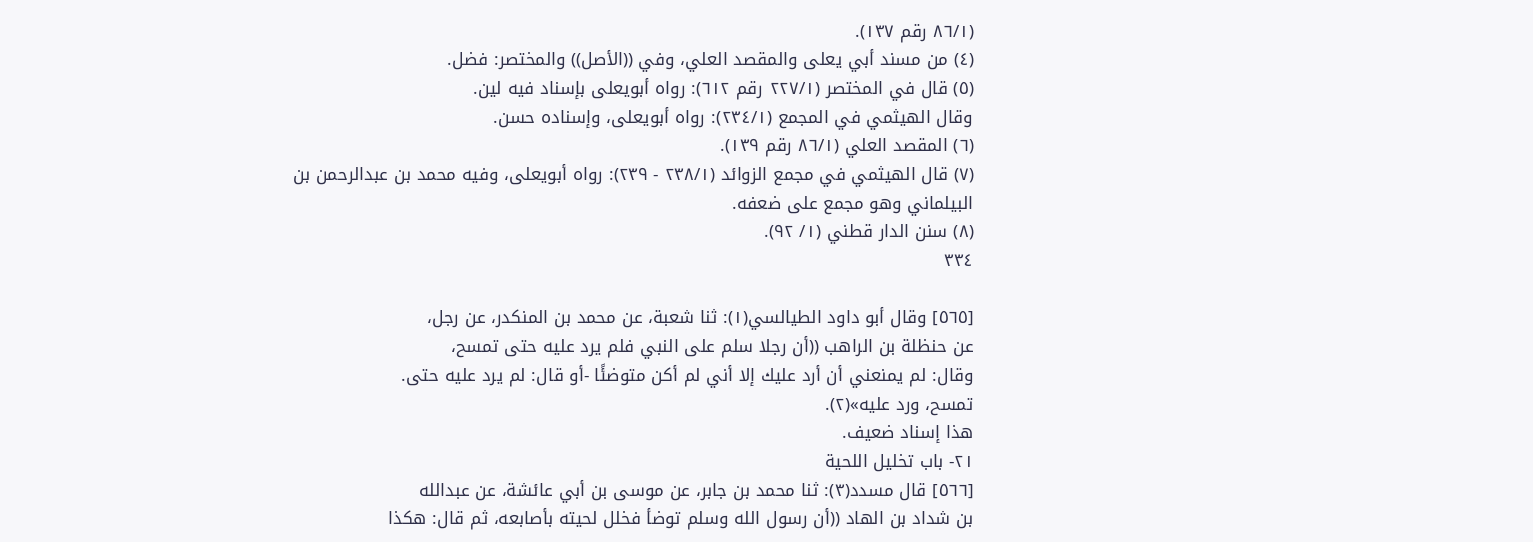(٨٦/١ رقم ١٣٧).
(٤) من مسند أبي يعلى والمقصد العلي، وفي ((الأصل)) والمختصر: فضل.
(٥) قال في المختصر (٢٢٧/١ رقم ٦١٢): رواه أبويعلى بإسناد فيه لين.
وقال الهيثمي في المجمع (٢٣٤/١): رواه أبويعلى، وإسناده حسن.
(٦) المقصد العلي (٨٦/١ رقم ١٣٩).
(٧) قال الهيثمي في مجمع الزوائد (٢٣٨/١ - ٢٣٩): رواه أبويعلى، وفيه محمد بن عبدالرحمن بن
البيلماني وهو مجمع على ضعفه.
(٨) سنن الدار قطني (١/ ٩٢).
٣٣٤

[٥٦٥] وقال أبو داود الطيالسي(١): ثنا شعبة، عن محمد بن المنكدر، عن رجل،
عن حنظلة بن الراهب ((أن رجلا سلم على النبي فلم يرد عليه حتى تمسح،
وقال: لم يمنعني أن أرد عليك إلا أني لم أكن متوضئًا -أو قال: لم يرد عليه حتى.
تمسح، ورد علیه»(٢).
هذا إسناد ضعيف.
٢١- باب تخليل اللحية
[٥٦٦] قال مسدد(٣): ثنا محمد بن جابر، عن موسى بن أبي عائشة، عن عبدالله
بن شداد بن الهاد ((أن رسول الله وسلم توضأ فخلل لحيته بأصابعه، ثم قال: هكذا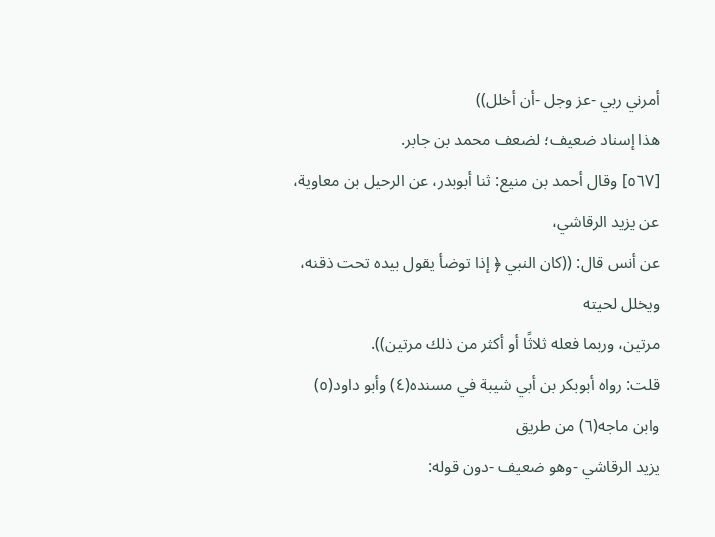أمرني ربي -عز وجل -أن أخلل))
هذا إسناد ضعيف؛ لضعف محمد بن جابر.
[٥٦٧] وقال أحمد بن منيع: ثنا أبوبدر، عن الرحيل بن معاوية، عن يزيد الرقاشي،
عن أنس قال: ((كان النبي ﴿ إذا توضأ يقول بيده تحت ذقنه، ويخلل لحيته
مرتين، وربما فعله ثلاثًا أو أكثر من ذلك مرتين)).
قلت: رواه أبوبكر بن أبي شيبة في مسنده(٤) وأبو داود(٥) وابن ماجه(٦) من طريق
يزيد الرقاشي -وهو ضعيف -دون قوله: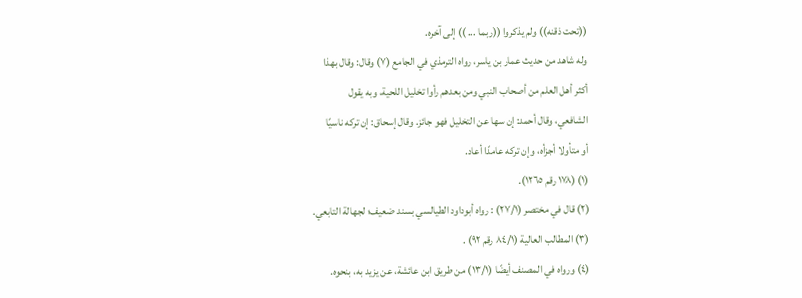((تحت ذقنه)) ولم يذكروا ((ربما ... )) إلى آخره.
وله شاهد من حديث عمار بن ياسر، رواه الترمذي في الجامع (٧) وقال: وقال بهذا
أكثر أهل العلم من أصحاب النبي ومن بعدهم رأوا تخليل اللحية، وبه يقول
الشافعي، وقال أحمد: إن سها عن التخليل فهو جائز. وقال إسحاق: إن تركه ناسيًا
أو متأولا أجزأه، وإن تركه عامدًا أعاد.
(١) (١٧٨ رقم ١٢٦٥).
(٢) قال في مختصر (٢٧/١) : رواه أبوداود الطيالسي بسند ضعيف؛ لجهالة التابعي.
(٣) المطالب العالية (٨٤/١ رقم ٩٢) .
(٤) ورواه في المصنف أيضًا (١٣/١) من طريق ابن عائشة، عن يزيد به، بنحوه.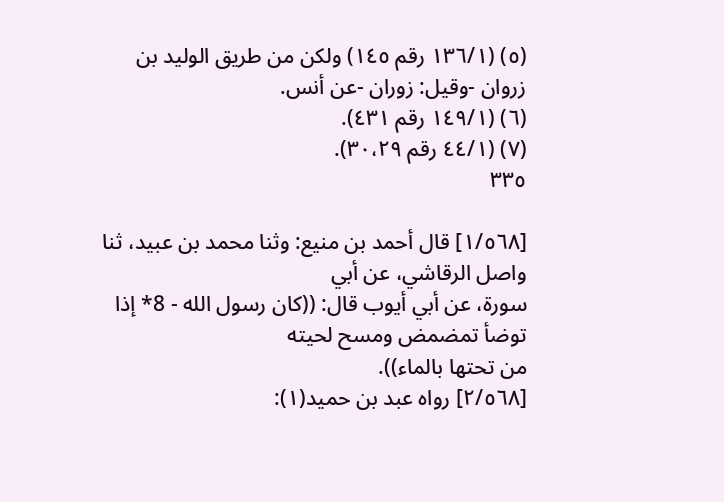(٥) (١٣٦/١ رقم ١٤٥) ولكن من طريق الوليد بن زروان -وقيل: زوران -عن أنس.
(٦) (١٤٩/١ رقم ٤٣١).
(٧) (٤٤/١ رقم ٣٠،٢٩).
٣٣٥

[١/٥٦٨] قال أحمد بن منيع: وثنا محمد بن عبيد، ثنا واصل الرقاشي، عن أبي
سورة، عن أبي أيوب قال: ((كان رسول الله - 8* إذا توضأ تمضمض ومسح لحيته
من تحتها بالماء)).
[٢/٥٦٨] رواه عبد بن حميد(١):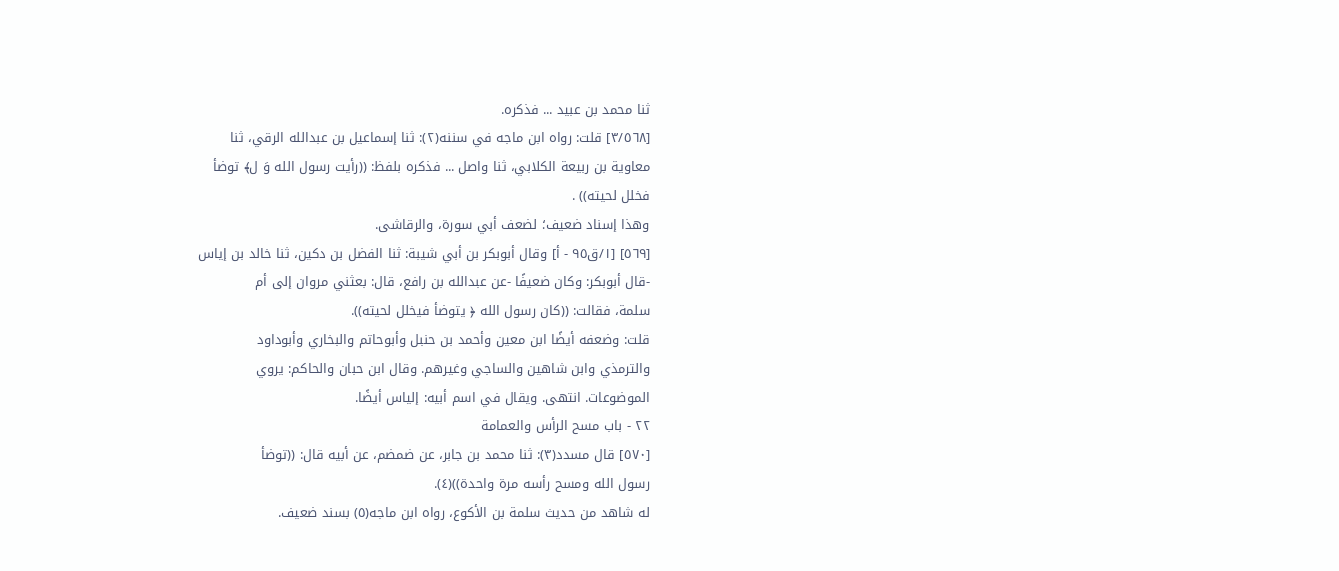ثنا محمد بن عبيد ... فذكره.
[٣/٥٦٨] قلت: رواه ابن ماجه في سننه(٢): ثنا إسماعيل بن عبدالله الرقي، ثنا
معاوية بن ربيعة الكلابي، ثنا واصل ... فذكره بلفظ: ((رأيت رسول الله وَ ل﴾ توضأ
فخلل لحيته)) .
وهذا إسناد ضعيف؛ لضعف أبي سورة، والرقاشى.
[٥٦٩] [١/ق٩٥ - أ] وقال أبوبكر بن أبي شيبة: ثنا الفضل بن دكين، ثنا خالد بن إياس
-قال أبوبكر: وكان ضعيفًا -عن عبدالله بن رافع، قال: بعثني مروان إلى أم
سلمة، فقالت: ((كان رسول الله ﴿ يتوضأ فيخلل لحيته)).
قلت: وضعفه أيضًا ابن معين وأحمد بن حنبل وأبوحاتم والبخاري وأبوداود
والترمذي وابن شاهين والساجي وغيرهم. وقال ابن حبان والحاكم: يروي
الموضوعات. انتهى. ويقال في اسم أبيه: إلياس أيضًا.
٢٢ - باب مسح الرأس والعمامة
[٥٧٠] قال مسدد(٣): ثنا محمد بن جابر، عن ضمضم، عن أبيه قال: ((توضأ
رسول الله ومسح رأسه مرة واحدة))(٤).
له شاهد من حديث سلمة بن الأكوع، رواه ابن ماجه(٥) بسند ضعيف.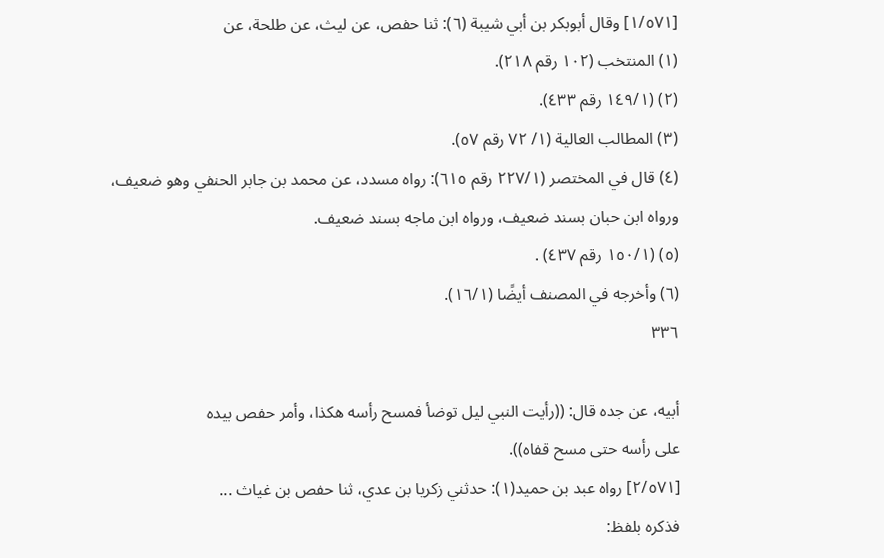[١/٥٧١] وقال أبوبكر بن أبي شيبة (٦): ثنا حفص، عن ليث، عن طلحة، عن
(١) المنتخب (١٠٢ رقم ٢١٨).
(٢) (١٤٩/١ رقم ٤٣٣).
(٣) المطالب العالية (١/ ٧٢ رقم ٥٧).
(٤) قال في المختصر (٢٢٧/١ رقم ٦١٥): رواه مسدد، عن محمد بن جابر الحنفي وهو ضعيف،
ورواه ابن حبان بسند ضعيف، ورواه ابن ماجه بسند ضعيف.
(٥) (١٥٠/١ رقم ٤٣٧) .
(٦) وأخرجه في المصنف أيضًا (١٦/١).
٣٣٦

أبيه، عن جده قال: ((رأيت النبي ليل توضأ فمسح رأسه هكذا، وأمر حفص بيده
على رأسه حتى مسح قفاه)).
[٢/٥٧١] رواه عبد بن حميد(١): حدثني زكريا بن عدي، ثنا حفص بن غياث ...
فذكره بلفظ: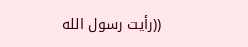((رأيت رسول الله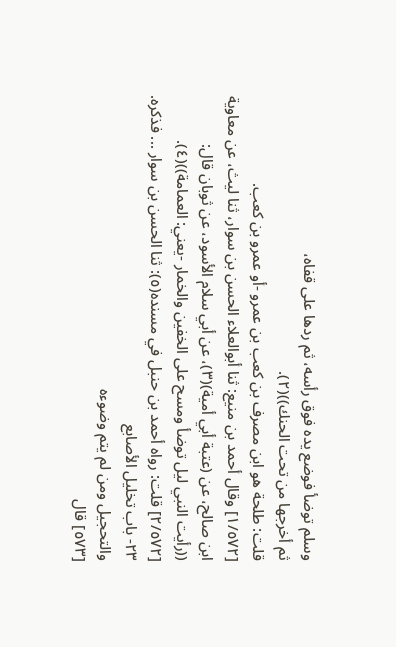وسلم توضأ فوضع يده فوق رأسه، ثم ردها على قفاه،
ثم أخرجها من تحت الحنك))(٢).
قلت: طلحة هو ابن مصرف بن كعب بن عمرو -أو عمرو بن كعب.
[١/٥٧٢] وقال أحمد بن منيع: ثنا أبوالعلاء الحسن بن سوار، ثنا ليث، عن معاوية
ابن صالح، عن (عتبة أبي أمية)(٣)، عن أبي سلام الأسود، عن ثوبان قال:
((رأيت النبي ليل توضأ ومسح على الخفين والخمار -يعني: العمامة))(٤).
[٢/٥٧٢] قلت: رواه أحمد بن حنبل في مسنده(٥): ثنا الحسن بن سوار ... فذكره.
٢٣- باب تخليل الأصابع
والتحجيل ومن لم يتم وضوءه
[٥٧٣] قال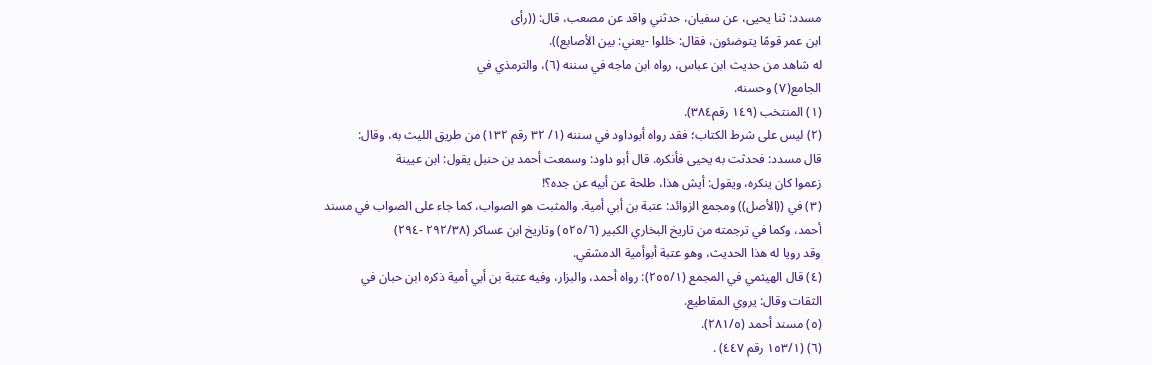مسدد: ثنا يحيى، عن سفيان، حدثني واقد عن مصعب، قال: ((رأى
ابن عمر قومًا يتوضئون، فقال: خللوا -يعني: بين الأصابع)).
له شاهد من حديث ابن عباس، رواه ابن ماجه في سننه (٦)، والترمذي في
الجامع(٧) وحسنه.
(١) المنتخب (١٤٩ رقم٣٨٤).
(٢) ليس على شرط الكتاب؛ فقد رواه أبوداود في سننه (١/ ٣٢ رقم ١٣٢) من طريق الليث به، وقال:
قال مسدد: فحدثت به يحيى فأنكره. قال أبو داود: وسمعت أحمد بن حنبل يقول: ابن عيينة
زعموا كان ينكره، ويقول: أيش هذا، طلحة عن أبيه عن جده؟!
(٣) في ((الأصل)) ومجمع الزوائد: عتبة بن أبي أمية. والمثبت هو الصواب، كما جاء على الصواب في مسند
أحمد، وكما في ترجمته من تاريخ البخاري الكبير (٥٢٥/٦) وتاريخ ابن عساكر (٢٩٢/٣٨ -٢٩٤)
وقد رويا له هذا الحديث، وهو عتبة أبوأمية الدمشقي.
(٤) قال الهيثمي في المجمع (٢٥٥/١): رواه أحمد، والبزار، وفيه عتبة بن أبي أمية ذكره ابن حبان في
الثقات وقال: يروي المقاطيع.
(٥) مسند أحمد (٢٨١/٥).
(٦) (١٥٣/١ رقم ٤٤٧) .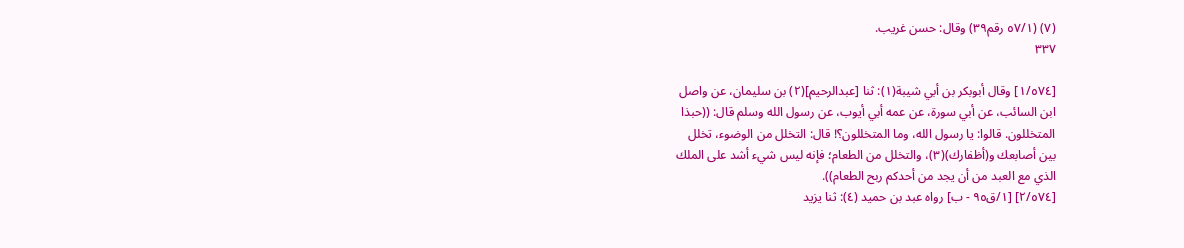(٧) (٥٧/١ رقم٣٩) وقال: حسن غريب.
٣٣٧

[١/٥٧٤] وقال أبوبكر بن أبي شيبة(١): ثنا [عبدالرحيم](٢) بن سليمان، عن واصل
ابن السائب، عن أبي سورة، عن عمه أبي أيوب، عن رسول الله وسلم قال: ((حبذا
المتخللون. قالوا: يا رسول الله، وما المتخللون؟! قال: التخلل من الوضوء، تخلل
بين أصابعك و(أظفارك)(٣)، والتخلل من الطعام؛ فإنه ليس شيء أشد على الملك
الذي مع العبد من أن يجد من أحدكم ربح الطعام)).
[٢/٥٧٤] [١/ق٩٥ - ب] رواه عبد بن حميد (٤): ثنا يزيد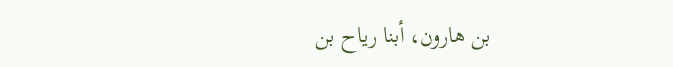بن هارون، أبنا رياح بن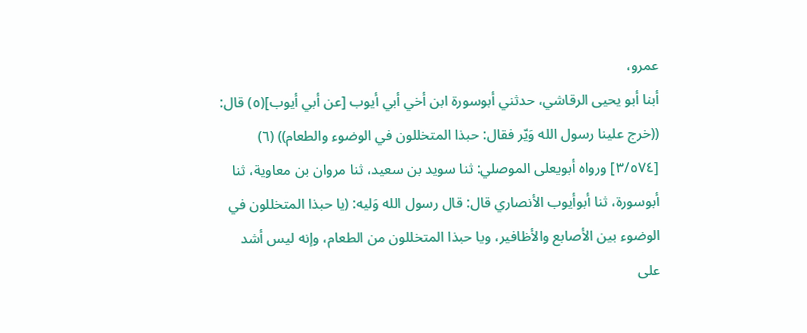عمرو،
أبنا أبو يحيى الرقاشي، حدثني أبوسورة ابن أخي أبي أيوب [عن أبي أيوب](٥) قال:
((خرج علينا رسول الله وَيّر فقال: حبذا المتخللون في الوضوء والطعام)) (٦)
[٣/٥٧٤] ورواه أبويعلى الموصلي: ثنا سويد بن سعيد، ثنا مروان بن معاوية، ثنا
أبوسورة، ثنا أبوأيوب الأنصاري قال: قال رسول الله وَليه: (يا حبذا المتخللون في
الوضوء بين الأصابع والأظافير، ويا حبذا المتخللون من الطعام، وإنه ليس أشد
على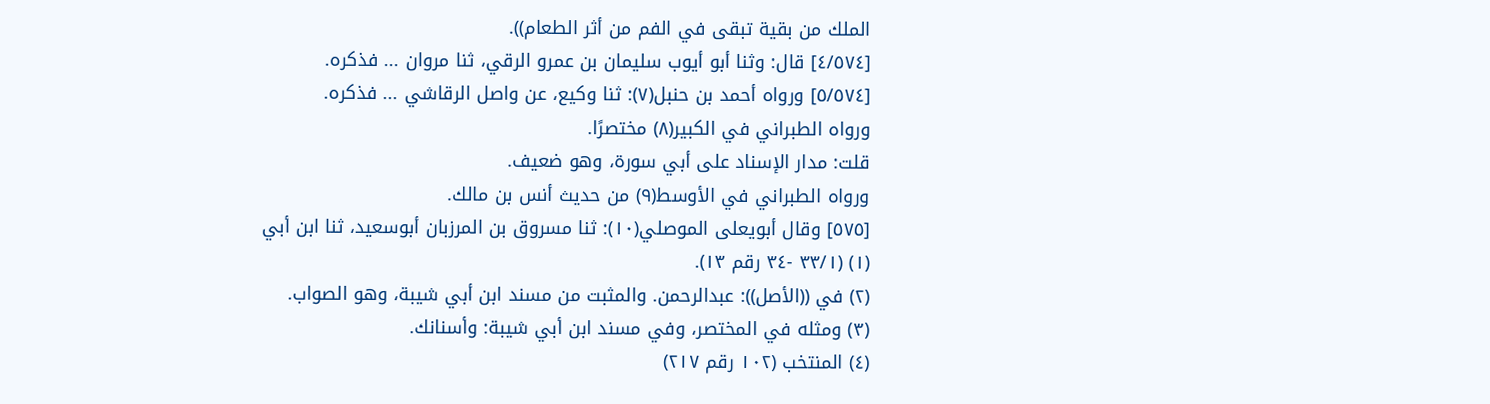الملك من بقية تبقى في الفم من أثر الطعام)).
[٤/٥٧٤] قال: وثنا أبو أيوب سليمان بن عمرو الرقي، ثنا مروان ... فذكره.
[٥/٥٧٤] ورواه أحمد بن حنبل(٧): ثنا وكيع، عن واصل الرقاشي ... فذكره.
ورواه الطبراني في الكبير(٨) مختصرًا.
قلت: مدار الإسناد على أبي سورة، وهو ضعيف.
ورواه الطبراني في الأوسط(٩) من حديث أنس بن مالك.
[٥٧٥] وقال أبويعلى الموصلي(١٠): ثنا مسروق بن المرزبان أبوسعيد، ثنا ابن أبي
(١) (٣٣/١ -٣٤ رقم ١٣).
(٢) في ((الأصل)): عبدالرحمن. والمثبت من مسند ابن أبي شيبة، وهو الصواب.
(٣) ومثله في المختصر، وفي مسند ابن أبي شيبة: وأسنانك.
(٤) المنتخب (١٠٢ رقم ٢١٧)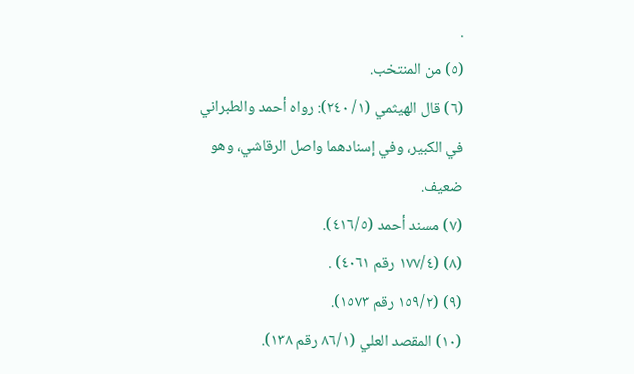.
(٥) من المنتخب.
(٦) قال الهيثمي (١/ ٢٤٠): رواه أحمد والطبراني في الكبير، وفي إسنادهما واصل الرقاشي، وهو ضعيف.
(٧) مسند أحمد (٤١٦/٥).
(٨) (١٧٧/٤ رقم ٤٠٦١) .
(٩) (١٥٩/٢ رقم ١٥٧٣).
(١٠) المقصد العلي (٨٦/١ رقم ١٣٨).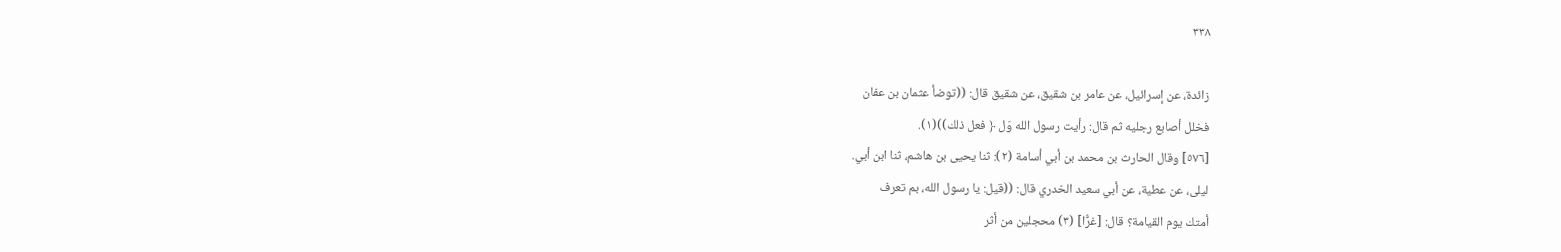٣٣٨

زائدة، عن إسرائيل، عن عامر بن شقيق، عن شقيق قال: ((توضأ عثمان بن عفان
فخلل أصابع رجليه ثم قال: رأيت رسول الله وَل ﴿ فعل ذلك))(١).
[٥٧٦] وقال الحارث بن محمد بن أبي أسامة (٢): ثنا يحيى بن هاشم، ثنا ابن أبي.
ليلى، عن عطية، عن أبي سعيد الخدري قال: ((قيل: يا رسول الله، بم تعرف
أمتك يوم القيامة؟ قال: [غرًّا] (٣) محجلين من أثر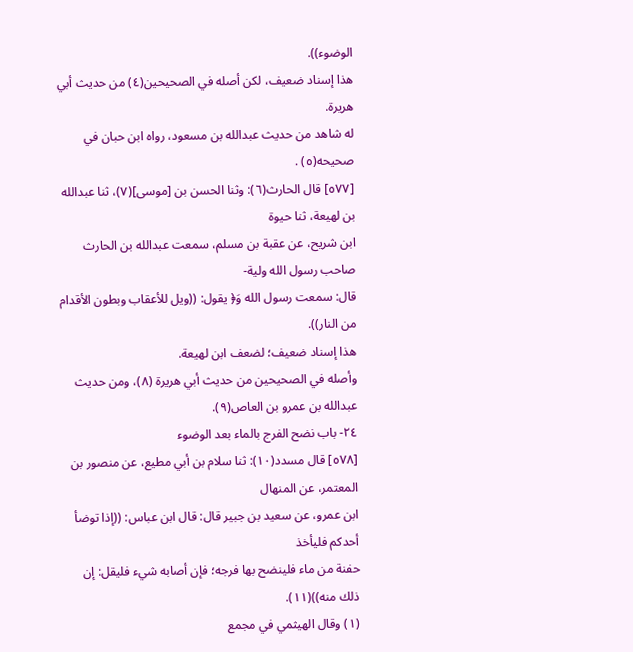الوضوء)).
هذا إسناد ضعيف، لكن أصله في الصحيحين(٤) من حديث أبي هريرة.
له شاهد من حديث عبدالله بن مسعود، رواه ابن حبان في صحيحه(٥) .
[٥٧٧] قال الحارث(٦): وثنا الحسن بن [موسى](٧)، ثنا عبدالله بن لهيعة، ثنا حيوة
ابن شريح، عن عقبة بن مسلم، سمعت عبدالله بن الحارث صاحب رسول الله ولية-
قال: سمعت رسول الله وَ﴿ يقول: ((ويل للأعقاب وبطون الأقدام من النار)).
هذا إسناد ضعيف؛ لضعف ابن لهيعة.
وأصله في الصحيحين من حديث أبي هريرة (٨)، ومن حديث عبدالله بن عمرو بن العاص(٩).
٢٤- باب نضح الفرج بالماء بعد الوضوء
[٥٧٨] قال مسدد(١٠): ثنا سلام بن أبي مطيع، عن منصور بن المعتمر، عن المنهال
ابن عمرو، عن سعيد بن جبير قال: قال ابن عباس: ((إذا توضأ أحدكم فليأخذ
حفنة من ماء فلينضح بها فرجه؛ فإن أصابه شيء فليقل: إن ذلك منه))(١١).
(١) وقال الهيثمي في مجمع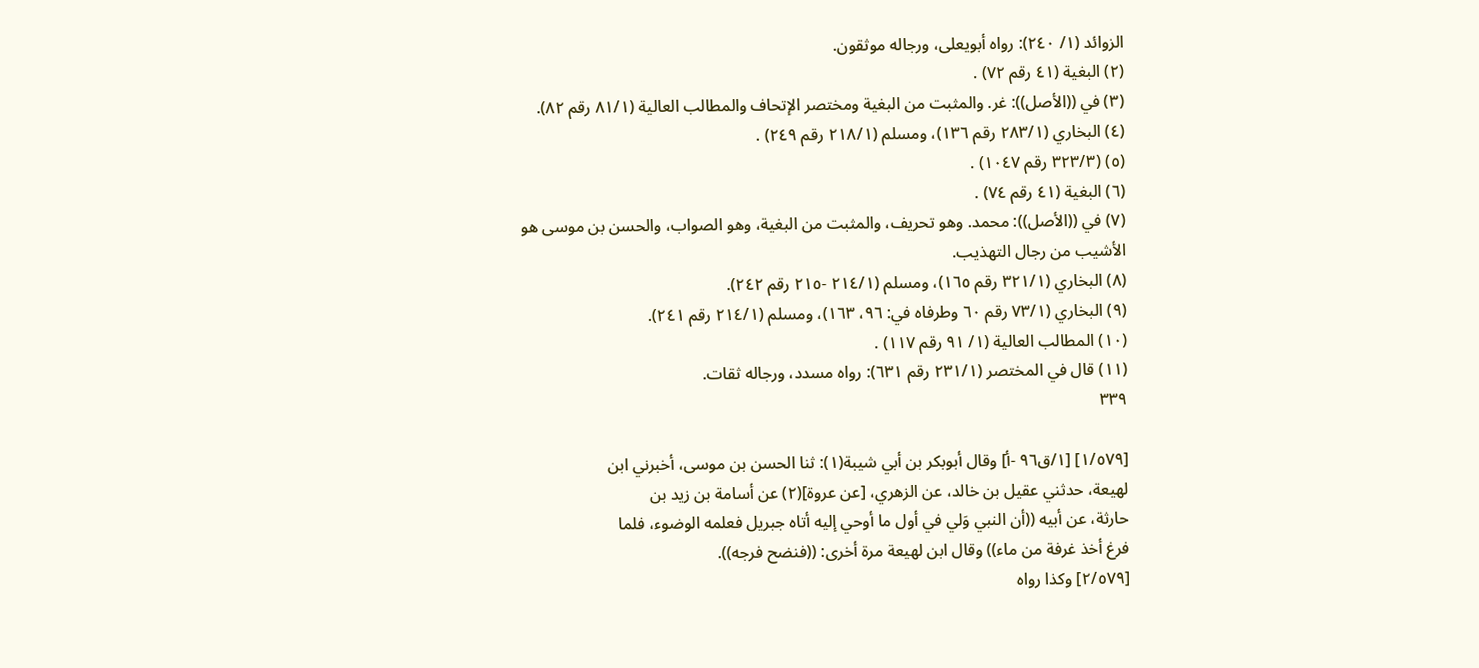الزوائد (١/ ٢٤٠): رواه أبويعلى، ورجاله موثقون.
(٢) البغية (٤١ رقم ٧٢) .
(٣) في ((الأصل)): غر. والمثبت من البغية ومختصر الإتحاف والمطالب العالية (٨١/١ رقم ٨٢).
(٤) البخاري (٢٨٣/١ رقم ١٣٦)، ومسلم (٢١٨/١ رقم ٢٤٩) .
(٥) (٣٢٣/٣ رقم ١٠٤٧) .
(٦) البغية (٤١ رقم ٧٤) .
(٧) في ((الأصل)): محمد. وهو تحريف، والمثبت من البغية، وهو الصواب، والحسن بن موسى هو
الأشيب من رجال التهذيب.
(٨) البخاري (٣٢١/١ رقم ١٦٥)، ومسلم (٢١٤/١ -٢١٥ رقم ٢٤٢).
(٩) البخاري (٧٣/١ رقم ٦٠ وطرفاه في: ٩٦، ١٦٣)، ومسلم (٢١٤/١ رقم ٢٤١).
(١٠) المطالب العالية (١/ ٩١ رقم ١١٧) .
(١١) قال في المختصر (٢٣١/١ رقم ٦٣١): رواه مسدد، ورجاله ثقات.
٣٣٩

[١/٥٧٩] [١/ق٩٦ -أ] وقال أبوبكر بن أبي شيبة(١): ثنا الحسن بن موسى، أخبرني ابن
لهيعة، حدثني عقيل بن خالد، عن الزهري، [عن عروة](٢) عن أسامة بن زيد بن
حارثة، عن أبيه ((أن النبي وَلي في أول ما أوحي إليه أتاه جبريل فعلمه الوضوء، فلما
فرغ أخذ غرفة من ماء)) وقال ابن لهيعة مرة أخرى: ((فنضح فرجه)).
[٢/٥٧٩] وكذا رواه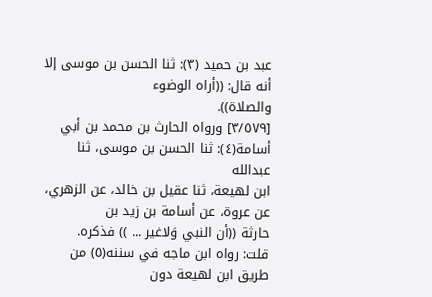عبد بن حميد (٣): ثنا الحسن بن موسى إلا أنه قال: ((أراه الوضوء
والصلاة)).
[٣/٥٧٩] ورواه الحارث بن محمد بن أبي أسامة(٤): ثنا الحسن بن موسى، ثنا عبدالله
ابن لهيعة، ثنا عقيل بن خالد، عن الزهري، عن عروة، عن أسامة بن زيد بن
حارثة ((أن النبي وَلاغير ... )) فذكره.
قلت: رواه ابن ماجه في سننه(٥) من طريق ابن لهيعة دون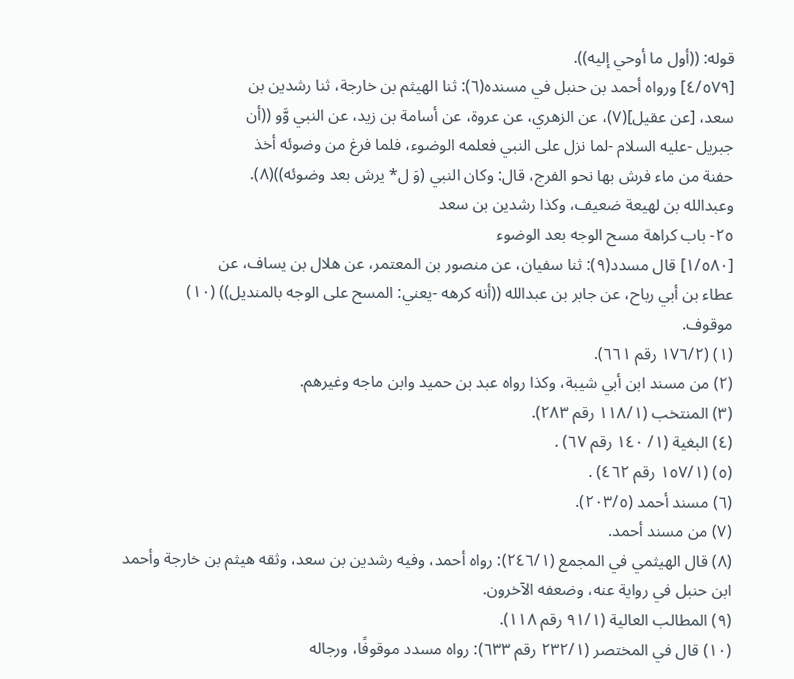قوله: ((أول ما أوحي إليه)).
[٤/٥٧٩] ورواه أحمد بن حنبل في مسنده(٦): ثنا الهيثم بن خارجة، ثنا رشدين بن
سعد، [عن عقيل](٧)، عن الزهري، عن عروة، عن أسامة بن زيد، عن النبي وَّو ((أن
جبريل -عليه السلام -لما نزل على النبي فعلمه الوضوء، فلما فرغ من وضوئه أخذ
حفنة من ماء فرش بها نحو الفرج، قال: وكان النبي (وَ ل* يرش بعد وضوئه))(٨).
وعبدالله بن لهيعة ضعيف، وكذا رشدین بن سعد
٢٥- باب كراهة مسح الوجه بعد الوضوء
[١/٥٨٠] قال مسدد(٩): ثنا سفيان، عن منصور بن المعتمر، عن هلال بن يساف، عن
عطاء بن أبي رباح، عن جابر بن عبدالله ((أنه كرهه -يعني: المسح على الوجه بالمنديل)) (١٠)
موقوف.
(١) (١٧٦/٢ رقم ٦٦١).
(٢) من مسند ابن أبي شيبة، وكذا رواه عبد بن حميد وابن ماجه وغيرهم.
(٣) المنتخب (١١٨/١ رقم ٢٨٣).
(٤) البغية (١/ ١٤٠ رقم ٦٧) .
(٥) (١٥٧/١ رقم ٤٦٢) .
(٦) مسند أحمد (٢٠٣/٥).
(٧) من مسند أحمد.
(٨) قال الهيثمي في المجمع (٢٤٦/١): رواه أحمد، وفيه رشدين بن سعد، وثقه هيثم بن خارجة وأحمد
ابن حنبل في رواية عنه، وضعفه الآخرون.
(٩) المطالب العالية (٩١/١ رقم ١١٨).
(١٠) قال في المختصر (٢٣٢/١ رقم ٦٣٣): رواه مسدد موقوفًا، ورجاله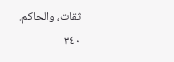ثقات، والحاكم.
٣٤٠